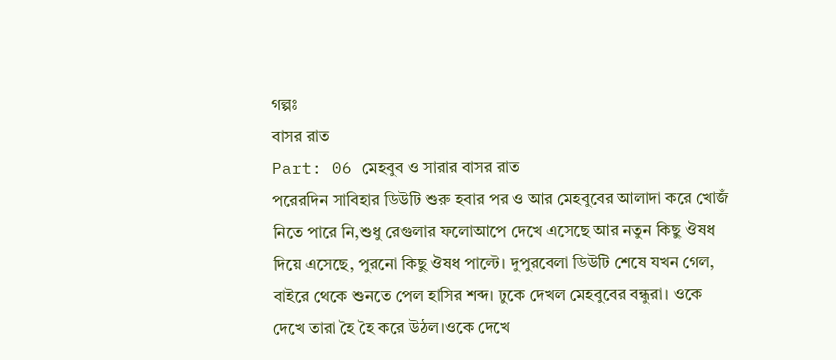গল্পঃ
বাসর রাত
Part: 06 মেহবুব ও সারার বাসর রাত
পরেরদিন সাবিহার ডিউটি শুরু হবার পর ও আর মেহবুবের আলাদা করে খোজঁ নিতে পারে নি,শুধু রেগুলার ফলোআপে দেখে এসেছে আর নতুন কিছু ঔষধ দিয়ে এসেছে, পুরনো কিছু ঔষধ পাল্টে। দুপুরবেলা ডিউটি শেষে যখন গেল, বাইরে থেকে শুনতে পেল হাসির শব্দ। ঢুকে দেখল মেহবুবের বন্ধুরা। ওকে দেখে তারা হৈ হৈ করে উঠল।ওকে দেখে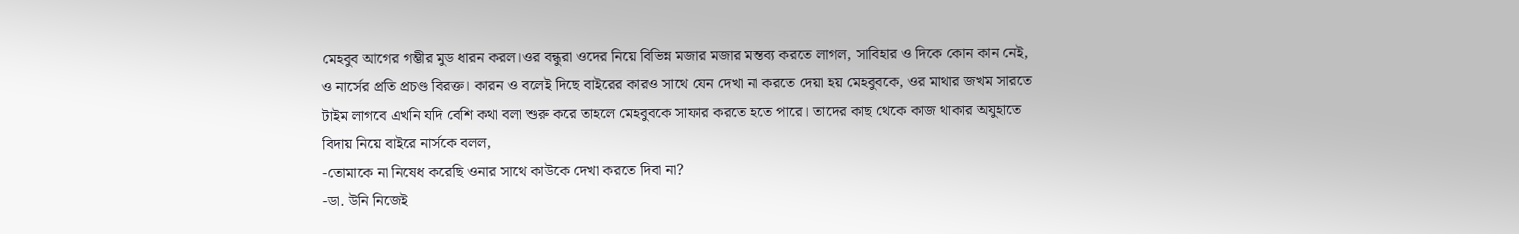মেহবুব আগের গম্ভীর মুড ধারন করল।ওর বন্ধুরা ওদের নিয়ে বিভিন্ন মজার মজার মন্তব্য করতে লাগল, সাবিহার ও দিকে কোন কান নেই,
ও নার্সের প্রতি প্রচণ্ড বিরক্ত। কারন ও বলেই দিছে বাইরের কারও সাথে যেন দেখা না করতে দেয়া হয় মেহবুবকে, ওর মাথার জখম সারতে টাইম লাগবে এখনি যদি বেশি কথা বলা শুরু করে তাহলে মেহবুবকে সাফার করতে হতে পারে। তাদের কাছ থেকে কাজ থাকার অযুহাতে বিদায় নিয়ে বাইরে নার্সকে বলল,
-তোমাকে না নিষেধ করেছি ওনার সাথে কাউকে দেখা করতে দিবা না?
-ডা. উনি নিজেই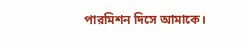পারমিশন দিসে আমাকে।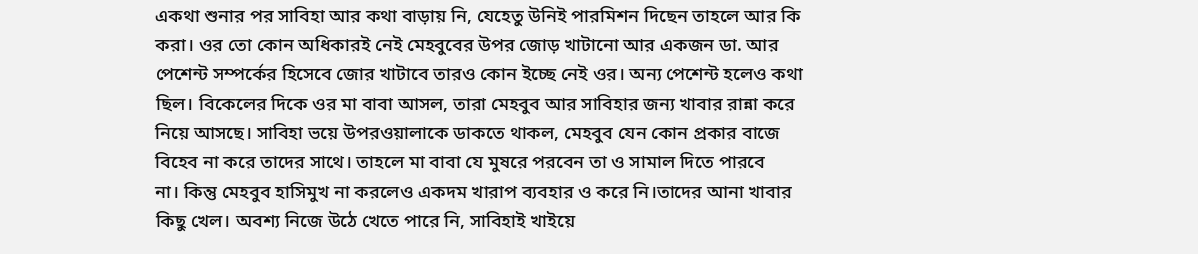একথা শুনার পর সাবিহা আর কথা বাড়ায় নি, যেহেতু উনিই পারমিশন দিছেন তাহলে আর কি করা। ওর তো কোন অধিকারই নেই মেহবুবের উপর জোড় খাটানো আর একজন ডা. আর পেশেন্ট সম্পর্কের হিসেবে জোর খাটাবে তারও কোন ইচ্ছে নেই ওর। অন্য পেশেন্ট হলেও কথা ছিল। বিকেলের দিকে ওর মা বাবা আসল, তারা মেহবুব আর সাবিহার জন্য খাবার রান্না করে নিয়ে আসছে। সাবিহা ভয়ে উপরওয়ালাকে ডাকতে থাকল, মেহবুব যেন কোন প্রকার বাজে বিহেব না করে তাদের সাথে। তাহলে মা বাবা যে মুষরে পরবেন তা ও সামাল দিতে পারবে
না। কিন্তু মেহবুব হাসিমুখ না করলেও একদম খারাপ ব্যবহার ও করে নি।তাদের আনা খাবার কিছু খেল। অবশ্য নিজে উঠে খেতে পারে নি, সাবিহাই খাইয়ে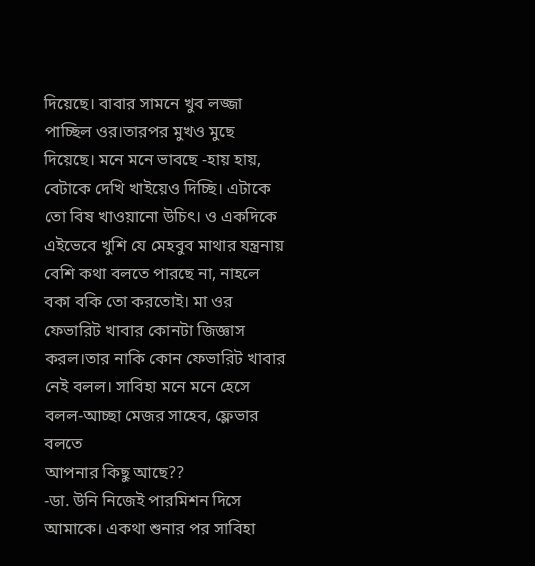দিয়েছে। বাবার সামনে খুব লজ্জা পাচ্ছিল ওর।তারপর মুখও মুছে দিয়েছে। মনে মনে ভাবছে -হায় হায়, বেটাকে দেখি খাইয়েও দিচ্ছি। এটাকে তো বিষ খাওয়ানো উচিৎ। ও একদিকে এইভেবে খুশি যে মেহবুব মাথার যন্ত্রনায় বেশি কথা বলতে পারছে না, নাহলে বকা বকি তো করতোই। মা ওর ফেভারিট খাবার কোনটা জিজ্ঞাস করল।তার নাকি কোন ফেভারিট খাবার নেই বলল। সাবিহা মনে মনে হেসে বলল-আচ্ছা মেজর সাহেব, ফ্লেভার বলতে
আপনার কিছু আছে??
-ডা. উনি নিজেই পারমিশন দিসে আমাকে। একথা শুনার পর সাবিহা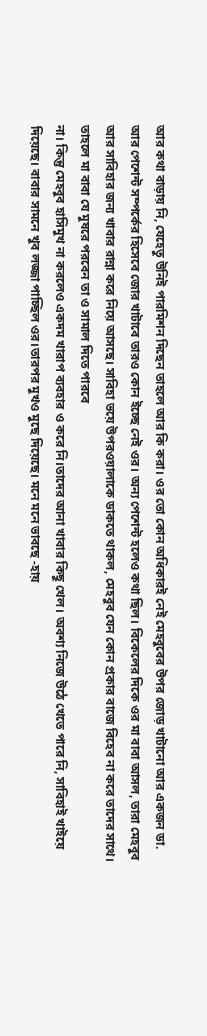আর কথা বাড়ায় নি, যেহেতু উনিই পারমিশন দিছেন তাহলে আর কি করা। ওর তো কোন অধিকারই নেই মেহবুবের উপর জোড় খাটানো আর একজন ডা. আর পেশেন্ট সম্পর্কের হিসেবে জোর খাটাবে তারও কোন ইচ্ছে নেই ওর। অন্য পেশেন্ট হলেও কথা ছিল। বিকেলের দিকে ওর মা বাবা আসল, তারা মেহবুব আর সাবিহার জন্য খাবার রান্না করে নিয়ে আসছে। সাবিহা ভয়ে উপরওয়ালাকে ডাকতে থাকল, মেহবুব যেন কোন প্রকার বাজে বিহেব না করে তাদের সাথে। তাহলে মা বাবা যে মুষরে পরবেন তা ও সামাল দিতে পারবে
না। কিন্তু মেহবুব হাসিমুখ না করলেও একদম খারাপ ব্যবহার ও করে নি।তাদের আনা খাবার কিছু খেল। অবশ্য নিজে উঠে খেতে পারে নি, সাবিহাই খাইয়ে দিয়েছে। বাবার সামনে খুব লজ্জা পাচ্ছিল ওর।তারপর মুখও মুছে দিয়েছে। মনে মনে ভাবছে -হায়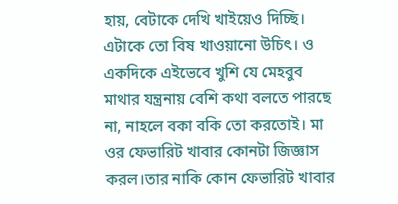হায়, বেটাকে দেখি খাইয়েও দিচ্ছি। এটাকে তো বিষ খাওয়ানো উচিৎ। ও একদিকে এইভেবে খুশি যে মেহবুব মাথার যন্ত্রনায় বেশি কথা বলতে পারছে না, নাহলে বকা বকি তো করতোই। মা ওর ফেভারিট খাবার কোনটা জিজ্ঞাস করল।তার নাকি কোন ফেভারিট খাবার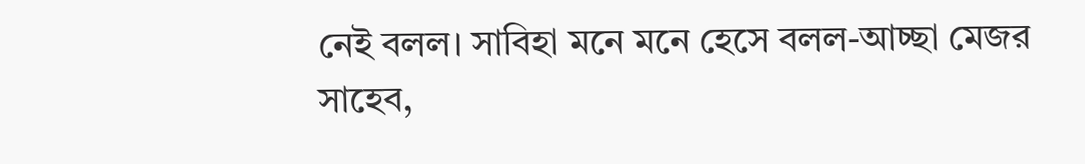নেই বলল। সাবিহা মনে মনে হেসে বলল-আচ্ছা মেজর সাহেব,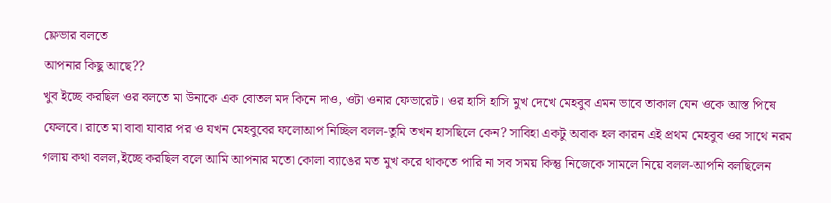ফ্লেভার বলতে
আপনার কিছু আছে??
খুব ইচ্ছে করছিল ওর বলতে মা উনাকে এক বোতল মদ কিনে দাও, ওটা ওনার ফেভারেট। ওর হাসি হাসি মুখ দেখে মেহবুব এমন ভাবে তাকাল যেন ওকে আস্ত পিষে ফেলবে। রাতে মা বাবা যাবার পর ও যখন মেহবুবের ফলোআপ নিচ্ছিল বলল-তুমি তখন হাসছিলে কেন? সাবিহা একটু অবাক হল কারন এই প্রথম মেহবুব ওর সাথে নরম গলায় কথা বলল,ইচ্ছে করছিল বলে আমি আপনার মতো কোলা ব্যাঙের মত মুখ করে থাকতে পারি না সব সময় কিন্তু নিজেকে সামলে নিয়ে বলল-আপনি বলছিলেন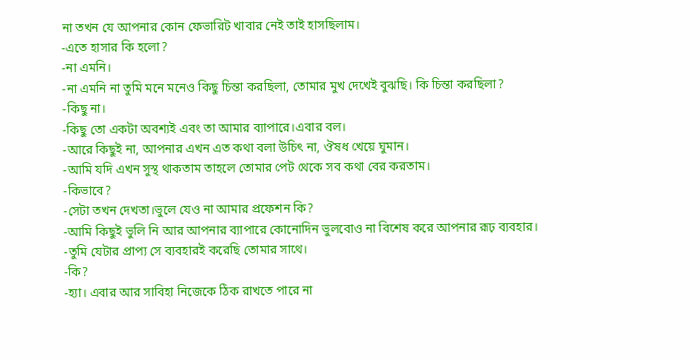না তখন যে আপনার কোন ফেভারিট খাবার নেই তাই হাসছিলাম।
-এতে হাসার কি হলো?
-না এমনি।
-না এমনি না তুমি মনে মনেও কিছু চিন্তা করছিলা, তোমার মুখ দেখেই বুঝছি। কি চিন্তা করছিলা?
-কিছু না।
-কিছু তো একটা অবশ্যই এবং তা আমার ব্যাপারে।এবার বল।
-আরে কিছুই না, আপনার এখন এত কথা বলা উচিৎ না, ঔষধ খেয়ে ঘুমান।
-আমি যদি এখন সুস্থ থাকতাম তাহলে তোমার পেট থেকে সব কথা বের করতাম।
-কিভাবে?
-সেটা তখন দেখতা।ভুলে যেও না আমার প্রফেশন কি?
-আমি কিছুই ভুলি নি আর আপনার ব্যাপারে কোনোদিন ভুলবোও না বিশেষ করে আপনার রূঢ় ব্যবহার।
-তুমি যেটার প্রাপ্য সে ব্যবহারই করেছি তোমার সাথে।
-কি?
-হ্যা। এবার আর সাবিহা নিজেকে ঠিক রাখতে পারে না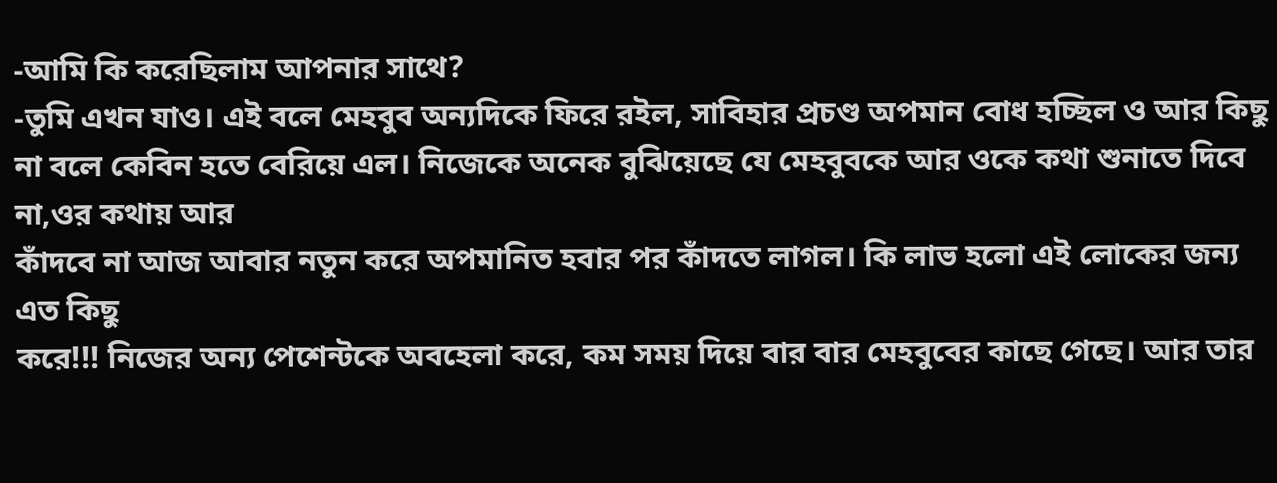-আমি কি করেছিলাম আপনার সাথে?
-তুমি এখন যাও। এই বলে মেহবুব অন্যদিকে ফিরে রইল, সাবিহার প্রচণ্ড অপমান বোধ হচ্ছিল ও আর কিছু না বলে কেবিন হতে বেরিয়ে এল। নিজেকে অনেক বুঝিয়েছে যে মেহবুবকে আর ওকে কথা শুনাতে দিবে না,ওর কথায় আর
কাঁদবে না আজ আবার নতুন করে অপমানিত হবার পর কাঁদতে লাগল। কি লাভ হলো এই লোকের জন্য এত কিছু
করে!!! নিজের অন্য পেশেন্টকে অবহেলা করে, কম সময় দিয়ে বার বার মেহবুবের কাছে গেছে। আর তার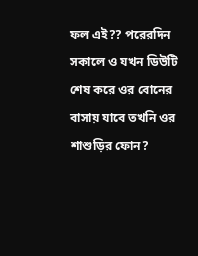ফল এই?? পরেরদিন সকালে ও যখন ডিউটি শেষ করে ওর বোনের বাসায় যাবে তখনি ওর শাশুড়ির ফোন?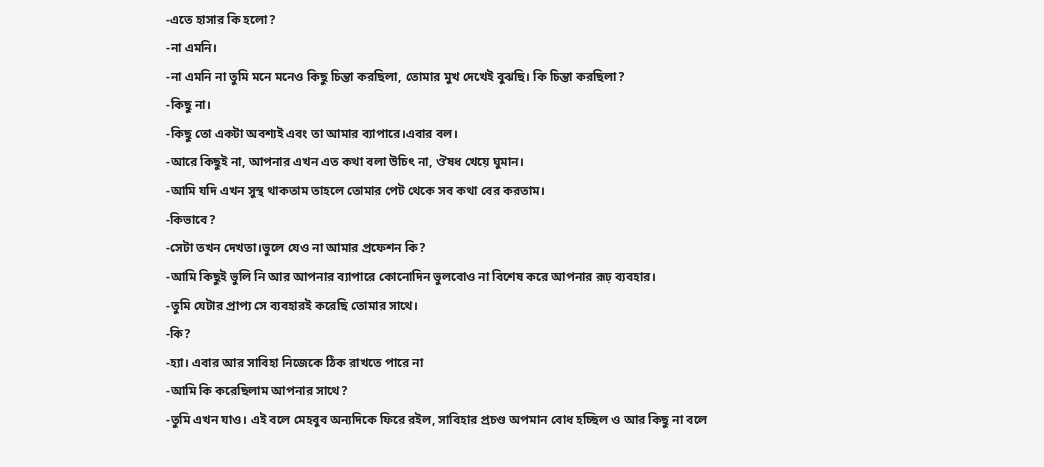-এতে হাসার কি হলো?
-না এমনি।
-না এমনি না তুমি মনে মনেও কিছু চিন্তা করছিলা, তোমার মুখ দেখেই বুঝছি। কি চিন্তা করছিলা?
-কিছু না।
-কিছু তো একটা অবশ্যই এবং তা আমার ব্যাপারে।এবার বল।
-আরে কিছুই না, আপনার এখন এত কথা বলা উচিৎ না, ঔষধ খেয়ে ঘুমান।
-আমি যদি এখন সুস্থ থাকতাম তাহলে তোমার পেট থেকে সব কথা বের করতাম।
-কিভাবে?
-সেটা তখন দেখতা।ভুলে যেও না আমার প্রফেশন কি?
-আমি কিছুই ভুলি নি আর আপনার ব্যাপারে কোনোদিন ভুলবোও না বিশেষ করে আপনার রূঢ় ব্যবহার।
-তুমি যেটার প্রাপ্য সে ব্যবহারই করেছি তোমার সাথে।
-কি?
-হ্যা। এবার আর সাবিহা নিজেকে ঠিক রাখতে পারে না
-আমি কি করেছিলাম আপনার সাথে?
-তুমি এখন যাও। এই বলে মেহবুব অন্যদিকে ফিরে রইল, সাবিহার প্রচণ্ড অপমান বোধ হচ্ছিল ও আর কিছু না বলে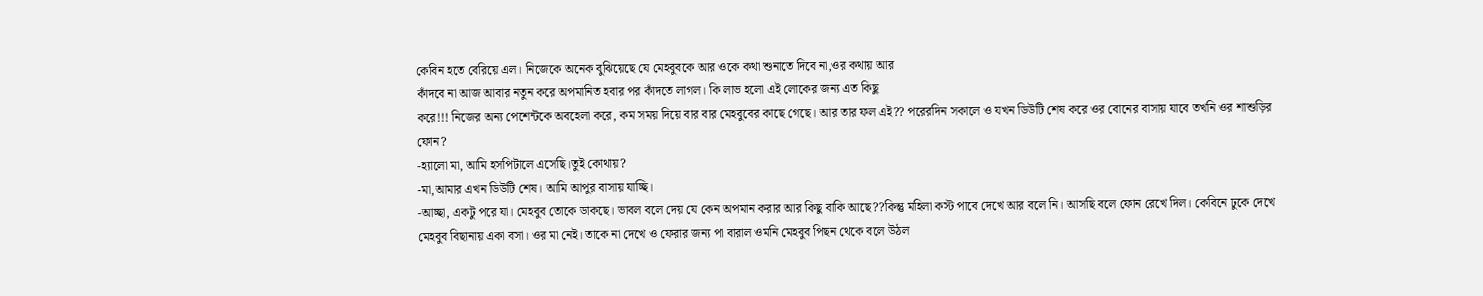কেবিন হতে বেরিয়ে এল। নিজেকে অনেক বুঝিয়েছে যে মেহবুবকে আর ওকে কথা শুনাতে দিবে না,ওর কথায় আর
কাঁদবে না আজ আবার নতুন করে অপমানিত হবার পর কাঁদতে লাগল। কি লাভ হলো এই লোকের জন্য এত কিছু
করে!!! নিজের অন্য পেশেন্টকে অবহেলা করে, কম সময় দিয়ে বার বার মেহবুবের কাছে গেছে। আর তার ফল এই?? পরেরদিন সকালে ও যখন ডিউটি শেষ করে ওর বোনের বাসায় যাবে তখনি ওর শাশুড়ির ফোন?
-হ্যালো মা, আমি হসপিটালে এসেছি।তুই কোথায়?
-মা,আমার এখন ডিউটি শেষ। আমি আপুর বাসায় যাচ্ছি।
-আচ্ছা, একটু পরে যা। মেহবুব তোকে ডাকছে। ভাবল বলে দেয় যে কেন অপমান করার আর কিছু বাকি আছে??কিন্তু মহিলা কস্ট পাবে দেখে আর বলে নি। আসছি বলে ফোন রেখে দিল। কেবিনে ঢুকে দেখে মেহবুব বিছানায় একা বসা। ওর মা নেই। তাকে না দেখে ও ফেরার জন্য পা বারাল ওমনি মেহবুব পিছন থেকে বলে উঠল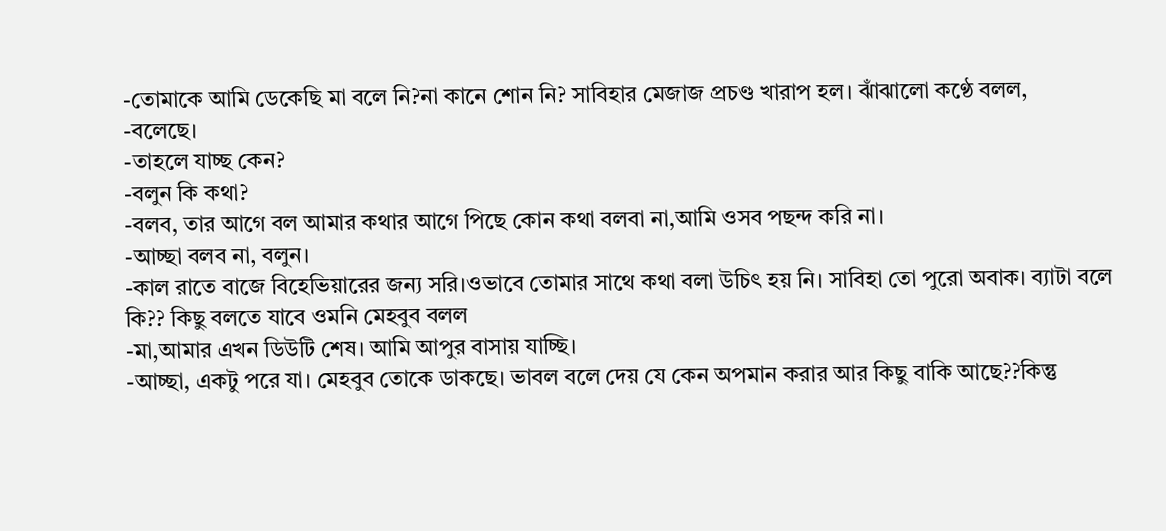-তোমাকে আমি ডেকেছি মা বলে নি?না কানে শোন নি? সাবিহার মেজাজ প্রচণ্ড খারাপ হল। ঝাঁঝালো কণ্ঠে বলল,
-বলেছে।
-তাহলে যাচ্ছ কেন?
-বলুন কি কথা?
-বলব, তার আগে বল আমার কথার আগে পিছে কোন কথা বলবা না,আমি ওসব পছন্দ করি না।
-আচ্ছা বলব না, বলুন।
-কাল রাতে বাজে বিহেভিয়ারের জন্য সরি।ওভাবে তোমার সাথে কথা বলা উচিৎ হয় নি। সাবিহা তো পুরো অবাক। ব্যাটা বলে কি?? কিছু বলতে যাবে ওমনি মেহবুব বলল
-মা,আমার এখন ডিউটি শেষ। আমি আপুর বাসায় যাচ্ছি।
-আচ্ছা, একটু পরে যা। মেহবুব তোকে ডাকছে। ভাবল বলে দেয় যে কেন অপমান করার আর কিছু বাকি আছে??কিন্তু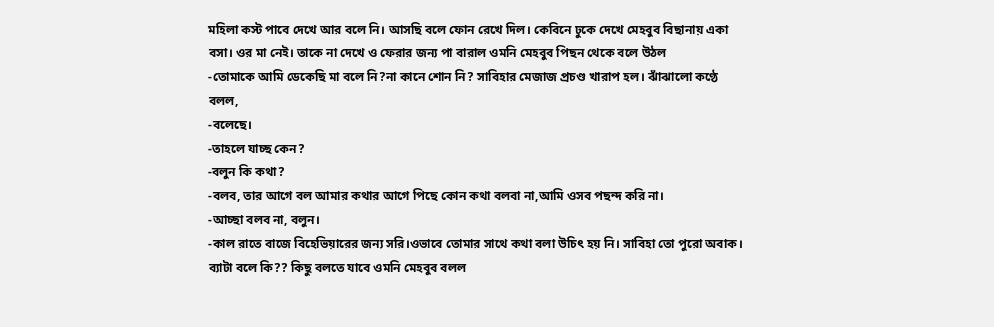মহিলা কস্ট পাবে দেখে আর বলে নি। আসছি বলে ফোন রেখে দিল। কেবিনে ঢুকে দেখে মেহবুব বিছানায় একা বসা। ওর মা নেই। তাকে না দেখে ও ফেরার জন্য পা বারাল ওমনি মেহবুব পিছন থেকে বলে উঠল
-তোমাকে আমি ডেকেছি মা বলে নি?না কানে শোন নি? সাবিহার মেজাজ প্রচণ্ড খারাপ হল। ঝাঁঝালো কণ্ঠে বলল,
-বলেছে।
-তাহলে যাচ্ছ কেন?
-বলুন কি কথা?
-বলব, তার আগে বল আমার কথার আগে পিছে কোন কথা বলবা না,আমি ওসব পছন্দ করি না।
-আচ্ছা বলব না, বলুন।
-কাল রাতে বাজে বিহেভিয়ারের জন্য সরি।ওভাবে তোমার সাথে কথা বলা উচিৎ হয় নি। সাবিহা তো পুরো অবাক। ব্যাটা বলে কি?? কিছু বলতে যাবে ওমনি মেহবুব বলল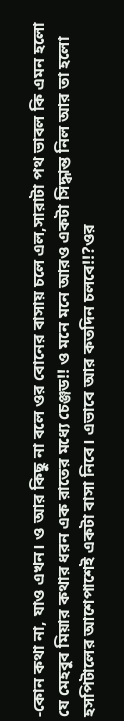-কোন কথা না, যাও এখন। ও আর কিছু না বলে ওর বোনের বাসায় চলে এল,সারাটা পথ ভাবল কি এমন হলো যে মেহবুব মিয়ার কথার ধরন এক রাতের মধ্যে চেঞ্জড!! ও মনে মনে আরও একটা সিদ্ধান্ত নিল আর তা হলো হসপিটালের আশেপাশেই একটা বাসা নিবে। এভাবে আর কতদিন চলবে!!?ওর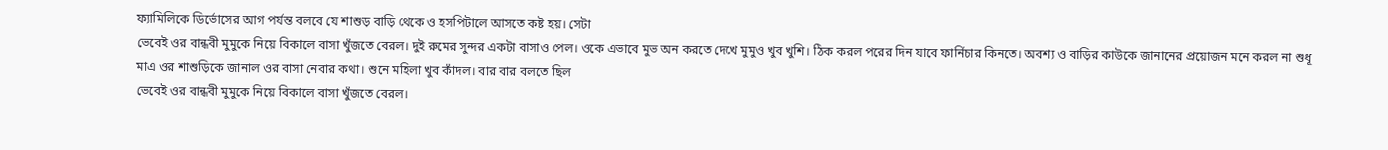ফ্যামিলিকে ডির্ভোসের আগ পর্যন্ত বলবে যে শাশুড় বাড়ি থেকে ও হসপিটালে আসতে কষ্ট হয়। সেটা
ভেবেই ওর বান্ধবী মুমুকে নিয়ে বিকালে বাসা খুঁজতে বেরল। দুই রুমের সুন্দর একটা বাসাও পেল। ওকে এভাবে মুভ অন করতে দেখে মুমুও খুব খুশি। ঠিক করল পরের দিন যাবে ফার্নিচার কিনতে। অবশ্য ও বাড়ির কাউকে জানানের প্রয়োজন মনে করল না শুধূ মাএ ওর শাশুড়িকে জানাল ওর বাসা নেবার কথা। শুনে মহিলা খুব কাঁদল। বার বার বলতে ছিল
ভেবেই ওর বান্ধবী মুমুকে নিয়ে বিকালে বাসা খুঁজতে বেরল।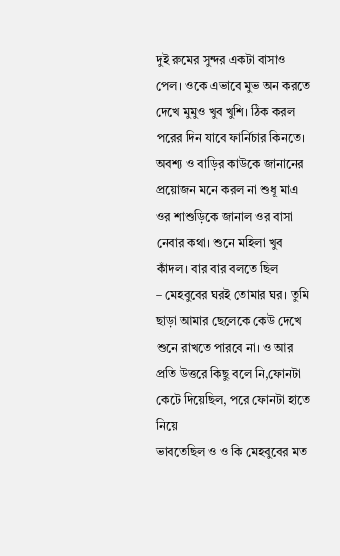দুই রুমের সুন্দর একটা বাসাও পেল। ওকে এভাবে মুভ অন করতে দেখে মুমুও খুব খুশি। ঠিক করল পরের দিন যাবে ফার্নিচার কিনতে। অবশ্য ও বাড়ির কাউকে জানানের প্রয়োজন মনে করল না শুধূ মাএ ওর শাশুড়িকে জানাল ওর বাসা নেবার কথা। শুনে মহিলা খুব কাঁদল। বার বার বলতে ছিল
– মেহবুবের ঘরই তোমার ঘর। তুমি ছাড়া আমার ছেলেকে কেউ দেখে শুনে রাখতে পারবে না। ও আর প্রতি উত্তরে কিছু বলে নি,ফোনটা কেটে দিয়েছিল, পরে ফোনটা হাতে নিয়ে
ভাবতেছিল ও ও কি মেহবুবের মত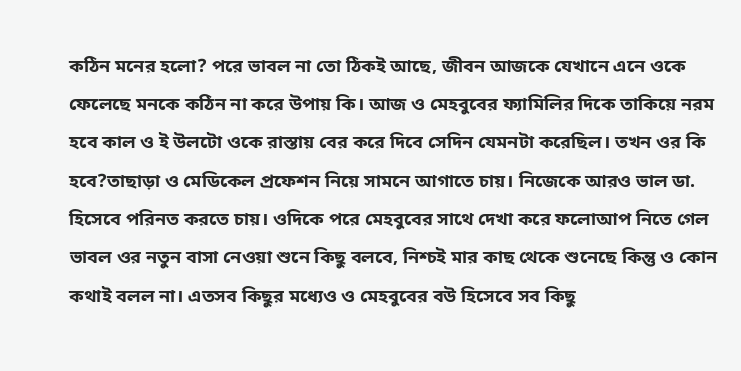কঠিন মনের হলো? পরে ভাবল না তো ঠিকই আছে, জীবন আজকে যেখানে এনে ওকে ফেলেছে মনকে কঠিন না করে উপায় কি। আজ ও মেহবুবের ফ্যামিলির দিকে তাকিয়ে নরম হবে কাল ও ই উলটো ওকে রাস্তায় বের করে দিবে সেদিন যেমনটা করেছিল। তখন ওর কি হবে?তাছাড়া ও মেডিকেল প্রফেশন নিয়ে সামনে আগাতে চায়। নিজেকে আরও ভাল ডা. হিসেবে পরিনত করতে চায়। ওদিকে পরে মেহবুবের সাথে দেখা করে ফলোআপ নিতে গেল ভাবল ওর নতুন বাসা নেওয়া শুনে কিছু বলবে, নিশ্চই মার কাছ থেকে শুনেছে কিন্তু ও কোন কথাই বলল না। এতসব কিছুর মধ্যেও ও মেহবুবের বউ হিসেবে সব কিছু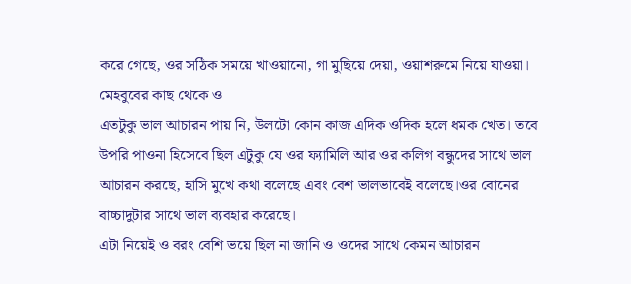করে গেছে, ওর সঠিক সময়ে খাওয়ানো, গা মুছিয়ে দেয়া, ওয়াশরুমে নিয়ে যাওয়া। মেহবুবের কাছ থেকে ও
এতটুকু ভাল আচারন পায় নি, উলটো কোন কাজ এদিক ওদিক হলে ধমক খেত। তবে উপরি পাওনা হিসেবে ছিল এটুকু যে ওর ফ্যামিলি আর ওর কলিগ বন্ধুদের সাথে ভাল আচারন করছে, হাসি মুখে কথা বলেছে এবং বেশ ভালভাবেই বলেছে।ওর বোনের বাচ্চাদুটার সাথে ভাল ব্যবহার করেছে।
এটা নিয়েই ও বরং বেশি ভয়ে ছিল না জানি ও ওদের সাথে কেমন আচারন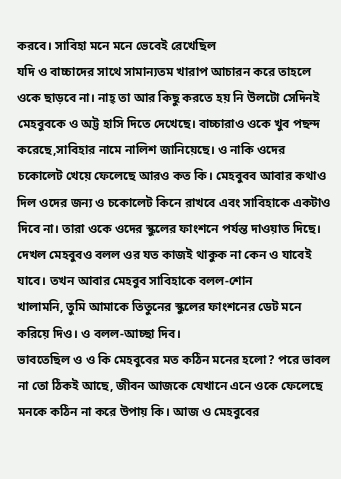করবে। সাবিহা মনে মনে ভেবেই রেখেছিল
যদি ও বাচ্চাদের সাথে সামান্যতম খারাপ আচারন করে তাহলে ওকে ছাড়বে না। নাহ্ তা আর কিছু করতে হয় নি উলটো সেদিনই মেহবুবকে ও অট্ট হাসি দিতে দেখেছে। বাচ্চারাও ওকে খুব পছন্দ করেছে,সাবিহার নামে নালিশ জানিয়েছে। ও নাকি ওদের চকোলেট খেয়ে ফেলেছে আরও কত কি। মেহবুবব আবার কথাও দিল ওদের জন্য ও চকোলেট কিনে রাখবে এবং সাবিহাকে একটাও দিবে না। তারা ওকে ওদের স্কুলের ফাংশনে পর্যন্ত দাওয়াত দিছে।
দেখল মেহবুবও বলল ওর যত কাজই থাকুক না কেন ও যাবেই যাবে। তখন আবার মেহবুব সাবিহাকে বলল-শোন
খালামনি, তুমি আমাকে তিতুনের স্কুলের ফাংশনের ডেট মনে করিয়ে দিও। ও বলল-আচ্ছা দিব।
ভাবতেছিল ও ও কি মেহবুবের মত কঠিন মনের হলো? পরে ভাবল না তো ঠিকই আছে, জীবন আজকে যেখানে এনে ওকে ফেলেছে মনকে কঠিন না করে উপায় কি। আজ ও মেহবুবের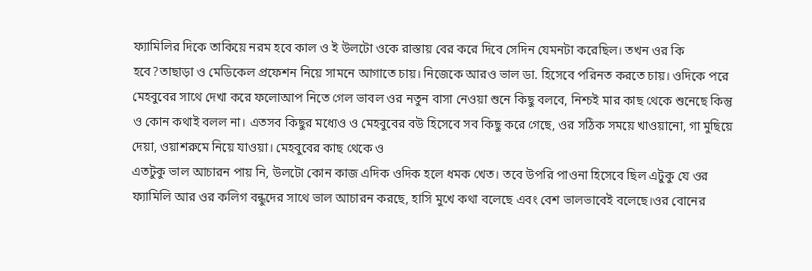ফ্যামিলির দিকে তাকিয়ে নরম হবে কাল ও ই উলটো ওকে রাস্তায় বের করে দিবে সেদিন যেমনটা করেছিল। তখন ওর কি হবে?তাছাড়া ও মেডিকেল প্রফেশন নিয়ে সামনে আগাতে চায়। নিজেকে আরও ভাল ডা. হিসেবে পরিনত করতে চায়। ওদিকে পরে মেহবুবের সাথে দেখা করে ফলোআপ নিতে গেল ভাবল ওর নতুন বাসা নেওয়া শুনে কিছু বলবে, নিশ্চই মার কাছ থেকে শুনেছে কিন্তু ও কোন কথাই বলল না। এতসব কিছুর মধ্যেও ও মেহবুবের বউ হিসেবে সব কিছু করে গেছে, ওর সঠিক সময়ে খাওয়ানো, গা মুছিয়ে দেয়া, ওয়াশরুমে নিয়ে যাওয়া। মেহবুবের কাছ থেকে ও
এতটুকু ভাল আচারন পায় নি, উলটো কোন কাজ এদিক ওদিক হলে ধমক খেত। তবে উপরি পাওনা হিসেবে ছিল এটুকু যে ওর ফ্যামিলি আর ওর কলিগ বন্ধুদের সাথে ভাল আচারন করছে, হাসি মুখে কথা বলেছে এবং বেশ ভালভাবেই বলেছে।ওর বোনের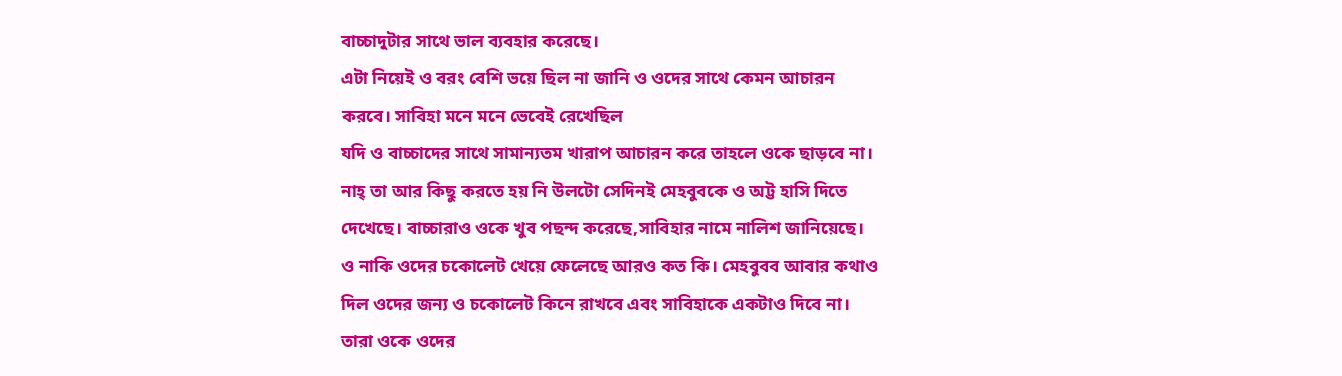বাচ্চাদুটার সাথে ভাল ব্যবহার করেছে।
এটা নিয়েই ও বরং বেশি ভয়ে ছিল না জানি ও ওদের সাথে কেমন আচারন করবে। সাবিহা মনে মনে ভেবেই রেখেছিল
যদি ও বাচ্চাদের সাথে সামান্যতম খারাপ আচারন করে তাহলে ওকে ছাড়বে না। নাহ্ তা আর কিছু করতে হয় নি উলটো সেদিনই মেহবুবকে ও অট্ট হাসি দিতে দেখেছে। বাচ্চারাও ওকে খুব পছন্দ করেছে,সাবিহার নামে নালিশ জানিয়েছে। ও নাকি ওদের চকোলেট খেয়ে ফেলেছে আরও কত কি। মেহবুবব আবার কথাও দিল ওদের জন্য ও চকোলেট কিনে রাখবে এবং সাবিহাকে একটাও দিবে না। তারা ওকে ওদের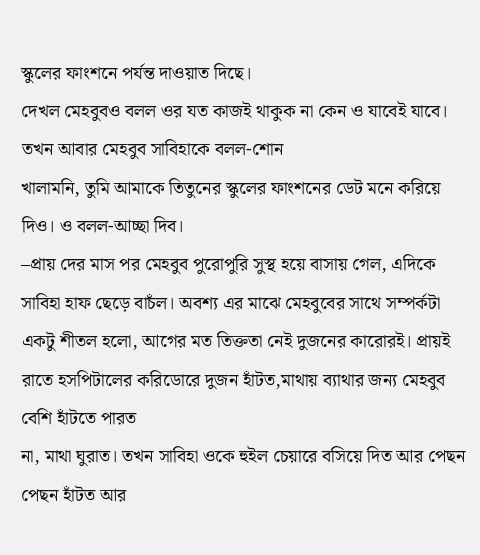স্কুলের ফাংশনে পর্যন্ত দাওয়াত দিছে।
দেখল মেহবুবও বলল ওর যত কাজই থাকুক না কেন ও যাবেই যাবে। তখন আবার মেহবুব সাবিহাকে বলল-শোন
খালামনি, তুমি আমাকে তিতুনের স্কুলের ফাংশনের ডেট মনে করিয়ে দিও। ও বলল-আচ্ছা দিব।
–প্রায় দের মাস পর মেহবুব পুরোপুরি সুস্থ হয়ে বাসায় গেল, এদিকে সাবিহা হাফ ছেড়ে বাচঁল। অবশ্য এর মাঝে মেহবুবের সাথে সম্পর্কটা একটু শীতল হলো, আগের মত তিক্ততা নেই দুজনের কারোরই। প্রায়ই রাতে হসপিটালের করিডোরে দুজন হাঁটত,মাথায় ব্যাথার জন্য মেহবুব বেশি হাঁটতে পারত
না, মাথা ঘুরাত। তখন সাবিহা ওকে হুইল চেয়ারে বসিয়ে দিত আর পেছন পেছন হাঁটত আর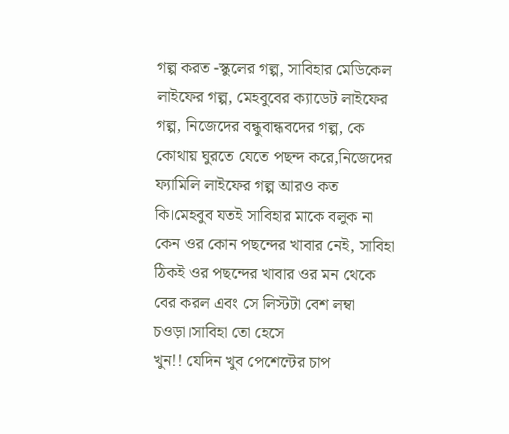গল্প করত -স্কুলের গল্প, সাবিহার মেডিকেল লাইফের গল্প, মেহবুবের ক্যাডেট লাইফের গল্প, নিজেদের বন্ধুবান্ধবদের গল্প, কে কোথায় ঘুরতে যেতে পছন্দ করে,নিজেদের ফ্যামিলি লাইফের গল্প আরও কত কি।মেহবুব যতই সাবিহার মাকে বলুক না কেন ওর কোন পছন্দের খাবার নেই, সাবিহা ঠিকই ওর পছন্দের খাবার ওর মন থেকে বের করল এবং সে লিস্টটা বেশ লম্বা চওড়া।সাবিহা তো হেসে
খুন!! যেদিন খুব পেশেন্টের চাপ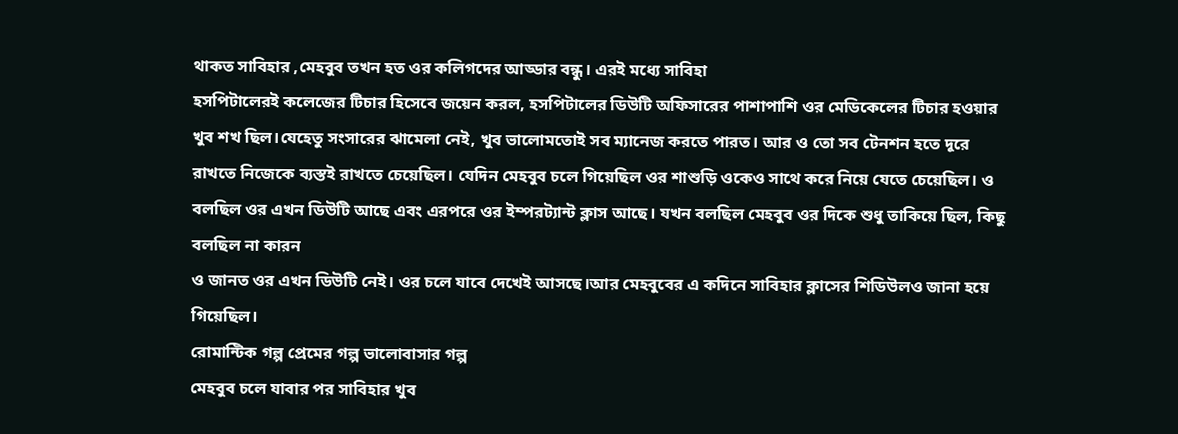থাকত সাবিহার ,মেহবুব তখন হত ওর কলিগদের আড্ডার বন্ধু। এরই মধ্যে সাবিহা
হসপিটালেরই কলেজের টিচার হিসেবে জয়েন করল, হসপিটালের ডিউটি অফিসারের পাশাপাশি ওর মেডিকেলের টিচার হওয়ার খুব শখ ছিল।যেহেতু সংসারের ঝামেলা নেই, খুব ভালোমতোই সব ম্যানেজ করতে পারত। আর ও তো সব টেনশন হতে দূরে রাখতে নিজেকে ব্যস্তই রাখতে চেয়েছিল। যেদিন মেহবুব চলে গিয়েছিল ওর শাশুড়ি ওকেও সাথে করে নিয়ে যেতে চেয়েছিল। ও বলছিল ওর এখন ডিউটি আছে এবং এরপরে ওর ইম্পরট্যান্ট ক্লাস আছে। যখন বলছিল মেহবুব ওর দিকে শুধু তাকিয়ে ছিল, কিছু বলছিল না কারন
ও জানত ওর এখন ডিউটি নেই। ওর চলে যাবে দেখেই আসছে।আর মেহবুবের এ কদিনে সাবিহার ক্লাসের শিডিউলও জানা হয়ে গিয়েছিল।
রোমান্টিক গল্প প্রেমের গল্প ভালোবাসার গল্প
মেহবুব চলে যাবার পর সাবিহার খুব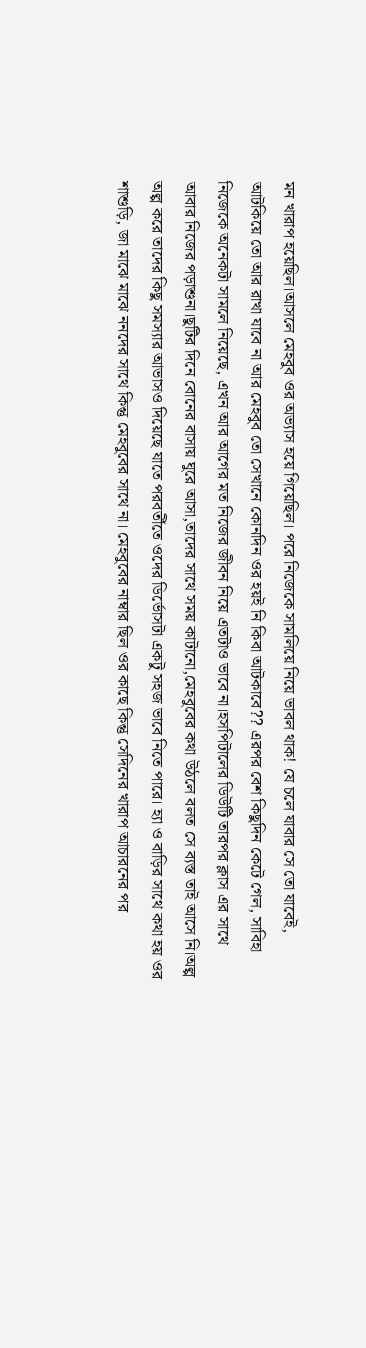মন খারাপ হয়েছিল।আসলে মেহবুব ওর অভ্যাস হয়ে গিয়েছিল। পরে নিজেকে সামলিয়ে নিয়ে ভাবল থাক! যে চলে যাবার সে তো যাবেই, আটকিয়ে তো আর রাখা যাবে না আর মেহবুব তো সেখানে কোনদিন ওর হয়ই নি কিবা আটকাবে?? এরপর বেশ কিছুদিন কেটে গেল, সাবিহা নিজেকে অনেকটা সামলে নিয়েছে, এখন আর আগের মত নিজের জীবন নিয়ে এতটাও ভাবে না।হসপিটালের ডিউটি তারপর ক্লাস এর সাথে আবার নিজের পড়াশুনা।ছুটির দিনে বোনের বাসায় ঘুরে আসা,তাদের সাথে সময় কাটানো,মেহবুবের কথা উঠলে বলত সে ব্যস্ত তাই আসে নি।অল্প অল্প করে তাদের কিছু সমস্যার আভাসও দিয়েছে যাতে পরবর্তীতে ওদের ডির্ভোসটা একটু সহজ ভাবে নিতে পারে। হ্যা ও বাড়ির সাথে কথা হয় ওর শাশুড়ি, জা মাঝে মাঝে ননদের সাথে কিন্তু মেহবুবের সাথে না। মেহবুবের নাম্বার ছিল ওর কাছে কিন্তু সেদিনের খারাপ আচারনের পর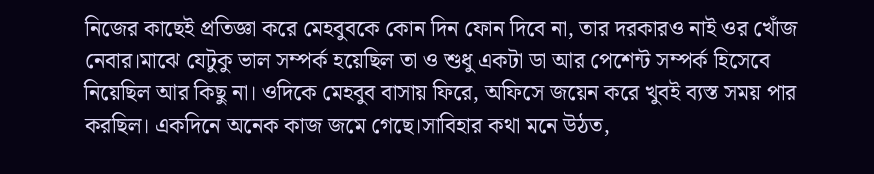নিজের কাছেই প্রতিজ্ঞা করে মেহবুবকে কোন দিন ফোন দিবে না, তার দরকারও নাই ওর খোঁজ নেবার।মাঝে যেটুকু ভাল সম্পর্ক হয়েছিল তা ও শুধু একটা ডা আর পেশেন্ট সম্পর্ক হিসেবে নিয়েছিল আর কিছু না। ওদিকে মেহবুব বাসায় ফিরে, অফিসে জয়েন করে খুবই ব্যস্ত সময় পার করছিল। একদিনে অনেক কাজ জমে গেছে।সাবিহার কথা মনে উঠত,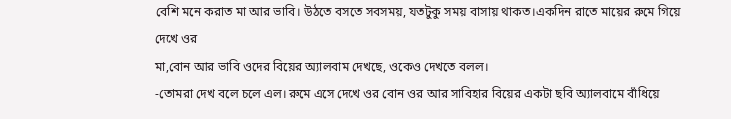বেশি মনে করাত মা আর ভাবি। উঠতে বসতে সবসময়, যতটুকু সময় বাসায় থাকত।একদিন রাতে মায়ের রুমে গিয়ে দেখে ওর
মা,বোন আর ভাবি ওদের বিয়ের অ্যালবাম দেখছে, ওকেও দেখতে বলল।
-তোমরা দেখ বলে চলে এল। রুমে এসে দেখে ওর বোন ওর আর সাবিহার বিয়ের একটা ছবি অ্যালবামে বাঁধিয়ে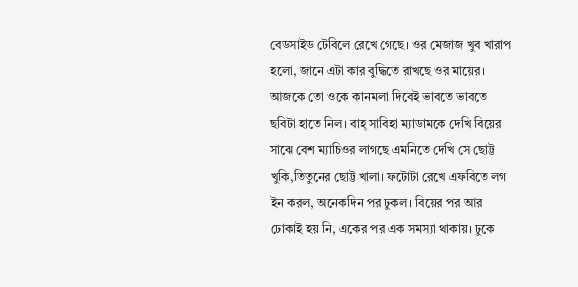বেডসাইড টেবিলে রেখে গেছে। ওর মেজাজ খুব খারাপ হলো, জানে এটা কার বুদ্ধিতে রাখছে ওর মায়ের। আজকে তো ওকে কানমলা দিবেই ভাবতে ভাবতে ছবিটা হাতে নিল। বাহ্ সাবিহা ম্যাডামকে দেখি বিয়ের সাঝে বেশ ম্যাচিওর লাগছে এমনিতে দেখি সে ছোট্ট খুকি,তিতুনের ছোট্ট খালা। ফটোটা রেখে এফবিতে লগ ইন করল, অনেকদিন পর ঢুকল। বিয়ের পর আর ঢোকাই হয় নি, একের পর এক সমস্যা থাকায়। ঢুকে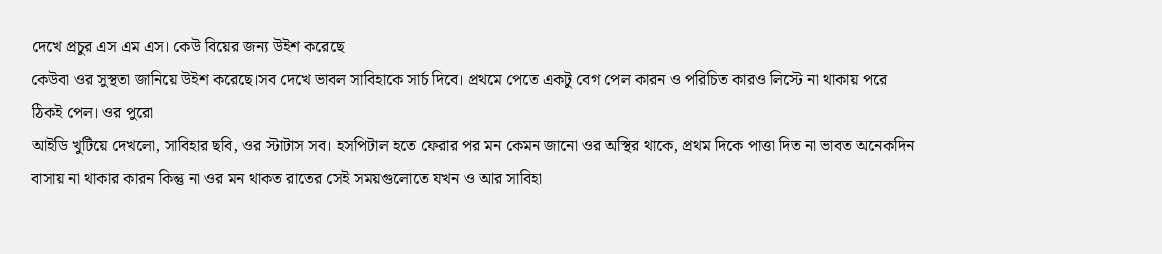দেখে প্রচুর এস এম এস। কেউ বিয়ের জন্য উইশ করেছে
কেউবা ওর সুস্থতা জানিয়ে উইশ করেছে।সব দেখে ভাবল সাবিহাকে সার্চ দিবে। প্রথমে পেতে একটু বেগ পেল কারন ও পরিচিত কারও লিস্টে না থাকায় পরে ঠিকই পেল। ওর পুরো
আইডি খুটিয়ে দেখলো, সাবিহার ছবি, ওর স্টাটাস সব। হসপিটাল হতে ফেরার পর মন কেমন জানো ওর অস্থির থাকে, প্রথম দিকে পাত্তা দিত না ভাবত অনেকদিন বাসায় না থাকার কারন কিন্তু না ওর মন থাকত রাতের সেই সময়গুলোতে যখন ও আর সাবিহা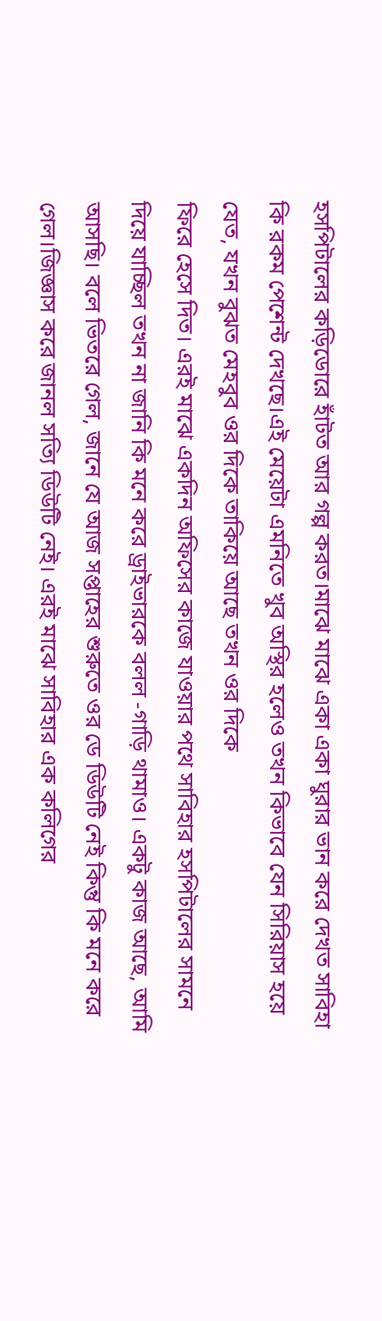হসপিটালের কড়িডোরে হাঁটত আর গল্প করত।মাঝে মাঝে একা একা ঘুরার ভান করে দেখত সাবিহা কি রকম পেশেন্ট দেখছে।এই মেয়েটা এমনিতে খুব অস্থির হলেও তখন কিভাবে যেন সিরিয়াস হয়ে যেত, যখন বুঝত মেহবুব ওর দিকে তাকিয়ে আছে তখন ওর দিকে
ফিরে হেসে দিত। এরই মাঝে একদিন অফিসের কাজে যাওয়ার পথে সাবিহার হসপিটালের সামনে দিয়ে যাচ্ছিল তখন না জানি কি মনে করে ড্রাইভারকে বলল -গাড়ি থামাও। একটু কাজ আছে, আমি আসছি। বলে ভিতরে গেল, জানে যে আজ সপ্তাহের শুরুতে ওর ডে ডিউটি নেই কিন্তু কি মনে করে গেল।জিজ্ঞাস করে জানল সত্যি ডিউটি নেই। এরই মাঝে সাবিহার এক কলিগের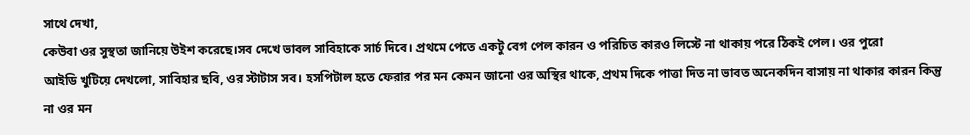সাথে দেখা,
কেউবা ওর সুস্থতা জানিয়ে উইশ করেছে।সব দেখে ভাবল সাবিহাকে সার্চ দিবে। প্রথমে পেতে একটু বেগ পেল কারন ও পরিচিত কারও লিস্টে না থাকায় পরে ঠিকই পেল। ওর পুরো
আইডি খুটিয়ে দেখলো, সাবিহার ছবি, ওর স্টাটাস সব। হসপিটাল হতে ফেরার পর মন কেমন জানো ওর অস্থির থাকে, প্রথম দিকে পাত্তা দিত না ভাবত অনেকদিন বাসায় না থাকার কারন কিন্তু না ওর মন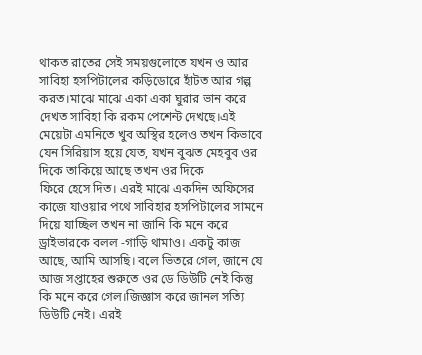থাকত রাতের সেই সময়গুলোতে যখন ও আর সাবিহা হসপিটালের কড়িডোরে হাঁটত আর গল্প করত।মাঝে মাঝে একা একা ঘুরার ভান করে দেখত সাবিহা কি রকম পেশেন্ট দেখছে।এই মেয়েটা এমনিতে খুব অস্থির হলেও তখন কিভাবে যেন সিরিয়াস হয়ে যেত, যখন বুঝত মেহবুব ওর দিকে তাকিয়ে আছে তখন ওর দিকে
ফিরে হেসে দিত। এরই মাঝে একদিন অফিসের কাজে যাওয়ার পথে সাবিহার হসপিটালের সামনে দিয়ে যাচ্ছিল তখন না জানি কি মনে করে ড্রাইভারকে বলল -গাড়ি থামাও। একটু কাজ আছে, আমি আসছি। বলে ভিতরে গেল, জানে যে আজ সপ্তাহের শুরুতে ওর ডে ডিউটি নেই কিন্তু কি মনে করে গেল।জিজ্ঞাস করে জানল সত্যি ডিউটি নেই। এরই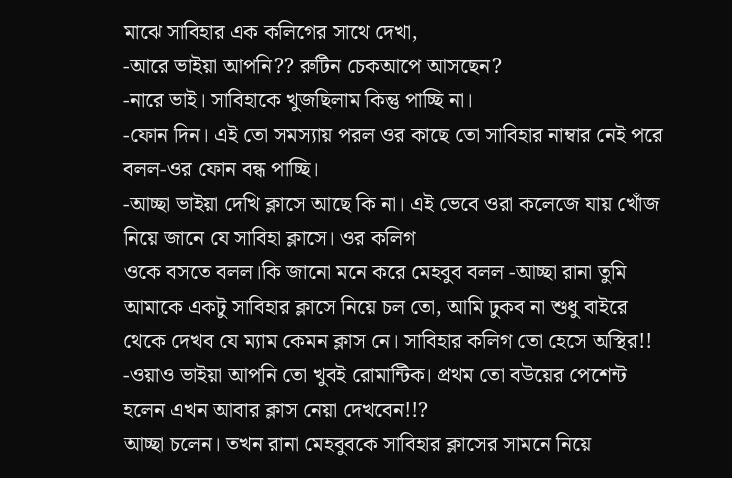মাঝে সাবিহার এক কলিগের সাথে দেখা,
-আরে ভাইয়া আপনি?? রুটিন চেকআপে আসছেন?
-নারে ভাই। সাবিহাকে খুজছিলাম কিন্তু পাচ্ছি না।
-ফোন দিন। এই তো সমস্যায় পরল ওর কাছে তো সাবিহার নাম্বার নেই পরে বলল-ওর ফোন বন্ধ পাচ্ছি।
-আচ্ছা ভাইয়া দেখি ক্লাসে আছে কি না। এই ভেবে ওরা কলেজে যায় খোঁজ নিয়ে জানে যে সাবিহা ক্লাসে। ওর কলিগ
ওকে বসতে বলল।কি জানো মনে করে মেহবুব বলল -আচ্ছা রানা তুমি আমাকে একটু সাবিহার ক্লাসে নিয়ে চল তো, আমি ঢুকব না শুধু বাইরে থেকে দেখব যে ম্যাম কেমন ক্লাস নে। সাবিহার কলিগ তো হেসে অস্থির!!
-ওয়াও ভাইয়া আপনি তো খুবই রোমান্টিক। প্রথম তো বউয়ের পেশেন্ট হলেন এখন আবার ক্লাস নেয়া দেখবেন!!?
আচ্ছা চলেন। তখন রানা মেহবুবকে সাবিহার ক্লাসের সামনে নিয়ে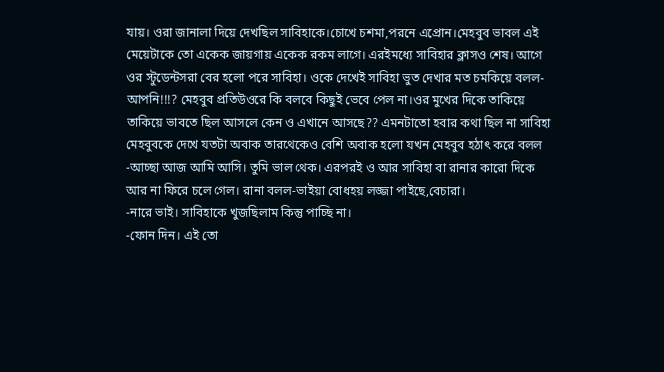যায়। ওরা জানালা দিয়ে দেখছিল সাবিহাকে।চোখে চশমা,পরনে এপ্রোন।মেহবুব ভাবল এই মেয়েটাকে তো একেক জায়গায় একেক রকম লাগে। এরইমধ্যে সাবিহার ক্লাসও শেষ। আগে ওর স্টুডেন্টসরা বের হলো পরে সাবিহা। ওকে দেখেই সাবিহা ভুত দেখার মত চমকিয়ে বলল-আপনি!!!? মেহবুব প্রতিউওরে কি বলবে কিছুই ভেবে পেল না।ওর মুখের দিকে তাকিয়ে তাকিয়ে ভাবতে ছিল আসলে কেন ও এখানে আসছে?? এমনটাতো হবার কথা ছিল না সাবিহা মেহবুবকে দেখে যতটা অবাক তারথেকেও বেশি অবাক হলো যখন মেহবুব হঠাৎ করে বলল -আচ্ছা আজ আমি আসি। তুমি ভাল থেক। এরপরই ও আর সাবিহা বা রানার কারো দিকে আর না ফিরে চলে গেল। রানা বলল-ভাইয়া বোধহয় লজ্জা পাইছে,বেচারা।
-নারে ভাই। সাবিহাকে খুজছিলাম কিন্তু পাচ্ছি না।
-ফোন দিন। এই তো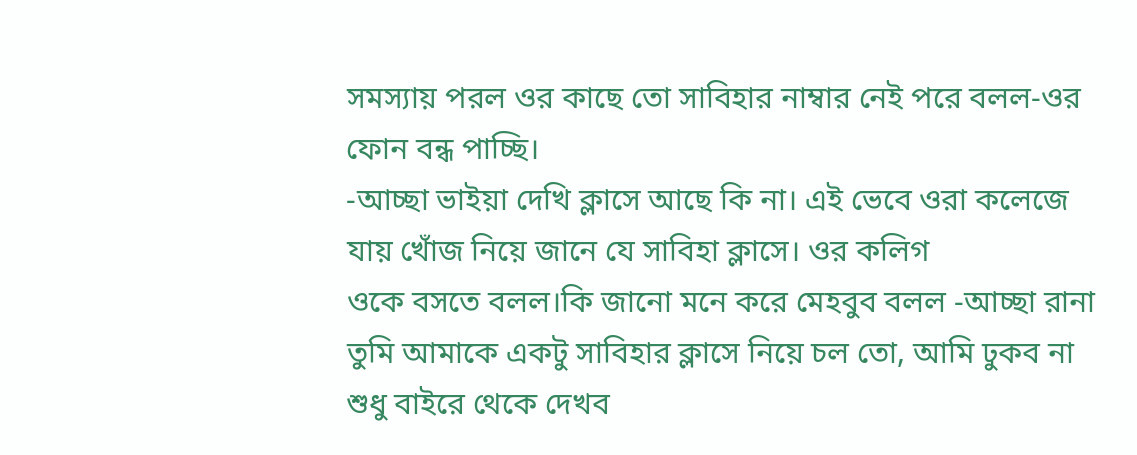সমস্যায় পরল ওর কাছে তো সাবিহার নাম্বার নেই পরে বলল-ওর ফোন বন্ধ পাচ্ছি।
-আচ্ছা ভাইয়া দেখি ক্লাসে আছে কি না। এই ভেবে ওরা কলেজে যায় খোঁজ নিয়ে জানে যে সাবিহা ক্লাসে। ওর কলিগ
ওকে বসতে বলল।কি জানো মনে করে মেহবুব বলল -আচ্ছা রানা তুমি আমাকে একটু সাবিহার ক্লাসে নিয়ে চল তো, আমি ঢুকব না শুধু বাইরে থেকে দেখব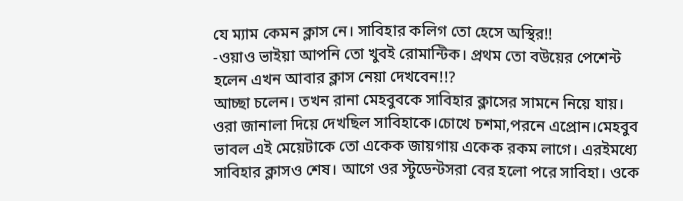যে ম্যাম কেমন ক্লাস নে। সাবিহার কলিগ তো হেসে অস্থির!!
-ওয়াও ভাইয়া আপনি তো খুবই রোমান্টিক। প্রথম তো বউয়ের পেশেন্ট হলেন এখন আবার ক্লাস নেয়া দেখবেন!!?
আচ্ছা চলেন। তখন রানা মেহবুবকে সাবিহার ক্লাসের সামনে নিয়ে যায়। ওরা জানালা দিয়ে দেখছিল সাবিহাকে।চোখে চশমা,পরনে এপ্রোন।মেহবুব ভাবল এই মেয়েটাকে তো একেক জায়গায় একেক রকম লাগে। এরইমধ্যে সাবিহার ক্লাসও শেষ। আগে ওর স্টুডেন্টসরা বের হলো পরে সাবিহা। ওকে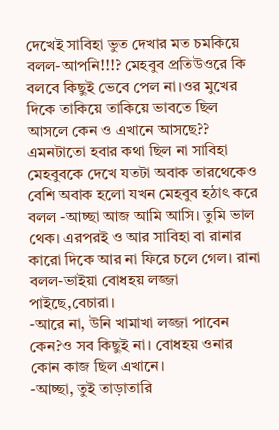দেখেই সাবিহা ভুত দেখার মত চমকিয়ে বলল-আপনি!!!? মেহবুব প্রতিউওরে কি বলবে কিছুই ভেবে পেল না।ওর মুখের দিকে তাকিয়ে তাকিয়ে ভাবতে ছিল আসলে কেন ও এখানে আসছে?? এমনটাতো হবার কথা ছিল না সাবিহা মেহবুবকে দেখে যতটা অবাক তারথেকেও বেশি অবাক হলো যখন মেহবুব হঠাৎ করে বলল -আচ্ছা আজ আমি আসি। তুমি ভাল থেক। এরপরই ও আর সাবিহা বা রানার কারো দিকে আর না ফিরে চলে গেল। রানা বলল-ভাইয়া বোধহয় লজ্জা পাইছে,বেচারা।
-আরে না, উনি খামাখা লজ্জা পাবেন কেন?ও সব কিছুই না। বোধহয় ওনার কোন কাজ ছিল এখানে।
-আচ্ছা, তুই তাড়াতারি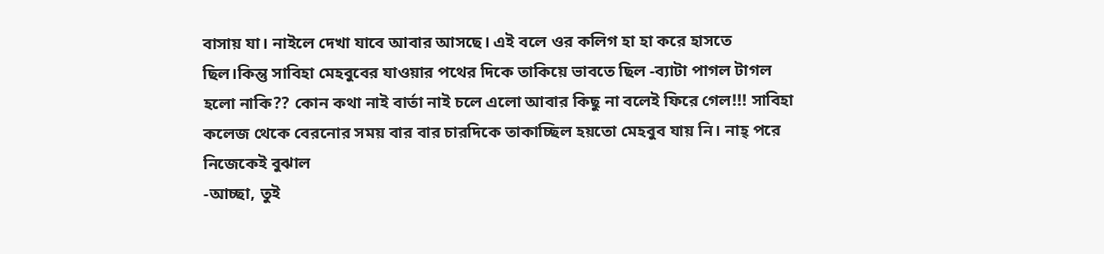বাসায় যা। নাইলে দেখা যাবে আবার আসছে। এই বলে ওর কলিগ হা হা করে হাসতে ছিল।কিন্তু সাবিহা মেহবুবের যাওয়ার পথের দিকে তাকিয়ে ভাবতে ছিল -ব্যাটা পাগল টাগল হলো নাকি?? কোন কথা নাই বার্তা নাই চলে এলো আবার কিছু না বলেই ফিরে গেল!!! সাবিহা কলেজ থেকে বেরনোর সময় বার বার চারদিকে তাকাচ্ছিল হয়তো মেহবুব যায় নি। নাহ্ পরে নিজেকেই বুঝাল
-আচ্ছা, তুই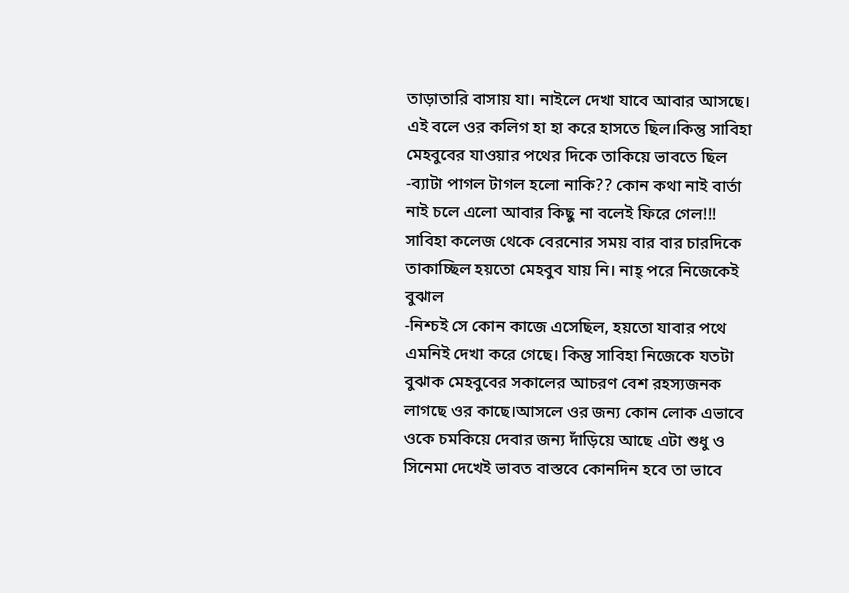তাড়াতারি বাসায় যা। নাইলে দেখা যাবে আবার আসছে। এই বলে ওর কলিগ হা হা করে হাসতে ছিল।কিন্তু সাবিহা মেহবুবের যাওয়ার পথের দিকে তাকিয়ে ভাবতে ছিল -ব্যাটা পাগল টাগল হলো নাকি?? কোন কথা নাই বার্তা নাই চলে এলো আবার কিছু না বলেই ফিরে গেল!!! সাবিহা কলেজ থেকে বেরনোর সময় বার বার চারদিকে তাকাচ্ছিল হয়তো মেহবুব যায় নি। নাহ্ পরে নিজেকেই বুঝাল
-নিশ্চই সে কোন কাজে এসেছিল, হয়তো যাবার পথে এমনিই দেখা করে গেছে। কিন্তু সাবিহা নিজেকে যতটা বুঝাক মেহবুবের সকালের আচরণ বেশ রহস্যজনক লাগছে ওর কাছে।আসলে ওর জন্য কোন লোক এভাবে ওকে চমকিয়ে দেবার জন্য দাঁড়িয়ে আছে এটা শুধু ও সিনেমা দেখেই ভাবত বাস্তবে কোনদিন হবে তা ভাবে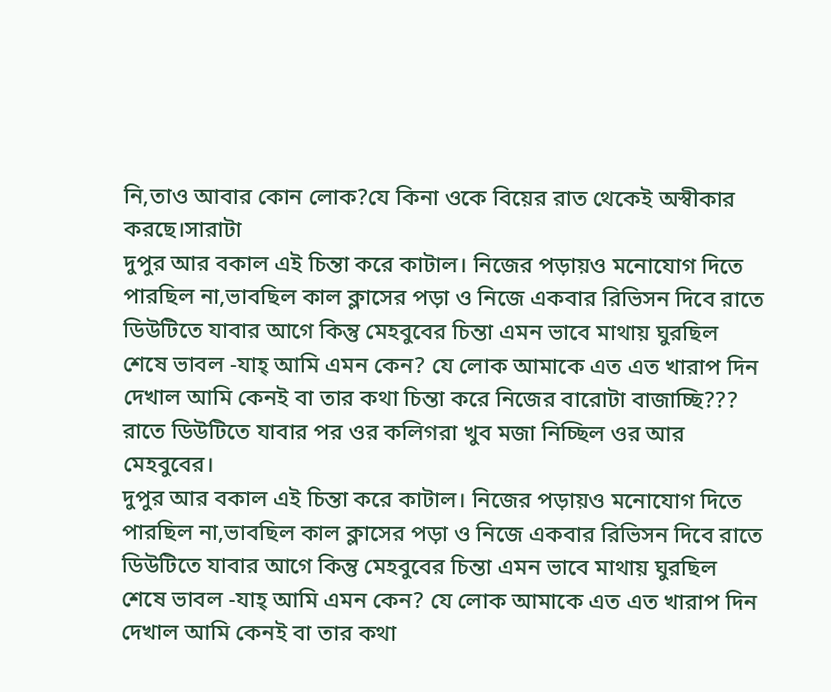নি,তাও আবার কোন লোক?যে কিনা ওকে বিয়ের রাত থেকেই অস্বীকার করছে।সারাটা
দুপুর আর বকাল এই চিন্তা করে কাটাল। নিজের পড়ায়ও মনোযোগ দিতে পারছিল না,ভাবছিল কাল ক্লাসের পড়া ও নিজে একবার রিভিসন দিবে রাতে ডিউটিতে যাবার আগে কিন্তু মেহবুবের চিন্তা এমন ভাবে মাথায় ঘুরছিল শেষে ভাবল -যাহ্ আমি এমন কেন? যে লোক আমাকে এত এত খারাপ দিন দেখাল আমি কেনই বা তার কথা চিন্তা করে নিজের বারোটা বাজাচ্ছি??? রাতে ডিউটিতে যাবার পর ওর কলিগরা খুব মজা নিচ্ছিল ওর আর মেহবুবের।
দুপুর আর বকাল এই চিন্তা করে কাটাল। নিজের পড়ায়ও মনোযোগ দিতে পারছিল না,ভাবছিল কাল ক্লাসের পড়া ও নিজে একবার রিভিসন দিবে রাতে ডিউটিতে যাবার আগে কিন্তু মেহবুবের চিন্তা এমন ভাবে মাথায় ঘুরছিল শেষে ভাবল -যাহ্ আমি এমন কেন? যে লোক আমাকে এত এত খারাপ দিন দেখাল আমি কেনই বা তার কথা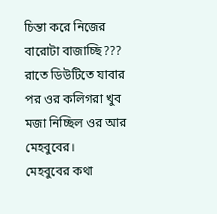চিন্তা করে নিজের বারোটা বাজাচ্ছি??? রাতে ডিউটিতে যাবার পর ওর কলিগরা খুব মজা নিচ্ছিল ওর আর মেহবুবের।
মেহবুবের কথা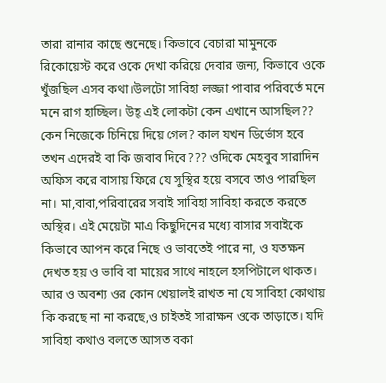তারা রানার কাছে শুনেছে। কিভাবে বেচারা মামুনকে রিকোয়েস্ট করে ওকে দেখা করিয়ে দেবার জন্য, কিভাবে ওকে খুঁজছিল এসব কথা।উলটো সাবিহা লজ্জা পাবার পরিবর্তে মনে মনে রাগ হাচ্ছিল। উহ্ এই লোকটা কেন এখানে আসছিল?? কেন নিজেকে চিনিয়ে দিয়ে গেল? কাল যখন ডির্ভোস হবে তখন এদেরই বা কি জবাব দিবে??? ওদিকে মেহবুব সারাদিন অফিস করে বাসায় ফিরে যে সুস্থির হয়ে বসবে তাও পারছিল না। মা,বাবা,পরিবারের সবাই সাবিহা সাবিহা করতে করতে অস্থির। এই মেয়েটা মাএ কিছুদিনের মধ্যে বাসার সবাইকে কিভাবে আপন করে নিছে ও ভাবতেই পারে না, ও যতক্ষন দেখত হয় ও ভাবি বা মায়ের সাথে নাহলে হসপিটালে থাকত।
আর ও অবশ্য ওর কোন খেয়ালই রাখত না যে সাবিহা কোথায় কি করছে না না করছে,ও চাইতই সারাক্ষন ওকে তাড়াতে। যদি সাবিহা কথাও বলতে আসত বকা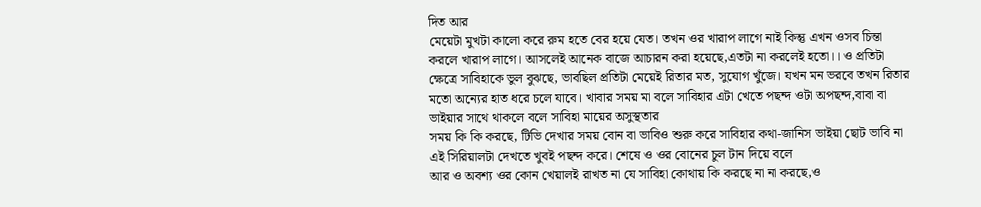দিত আর
মেয়েটা মুখটা কালো করে রুম হতে বের হয়ে যেত। তখন ওর খারাপ লাগে নাই কিন্তু এখন ওসব চিন্তা করলে খারাপ লাগে। আসলেই আনেক বাজে আচারন করা হয়েছে,এতটা না করলেই হতো।। ও প্রতিটা ক্ষেত্রে সাবিহাকে ভুল বুঝছে, ভাবছিল প্রতিটা মেয়েই রিতার মত, সুযোগ খুঁজে। যখন মন ভরবে তখন রিতার মতো অন্যের হাত ধরে চলে যাবে। খাবার সময় মা বলে সাবিহার এটা খেতে পছন্দ ওটা অপছন্দ,বাবা বা ভাইয়ার সাথে থাকলে বলে সাবিহা মায়ের অসুস্থতার
সময় কি কি করছে, টিভি দেখার সময় বোন বা ভাবিও শুরু করে সাবিহার কথা-জানিস ভাইয়া ছোট ভাবি না এই সিরিয়ালটা দেখতে খুবই পছন্দ করে। শেষে ও ওর বোনের চুল টান দিয়ে বলে
আর ও অবশ্য ওর কোন খেয়ালই রাখত না যে সাবিহা কোথায় কি করছে না না করছে,ও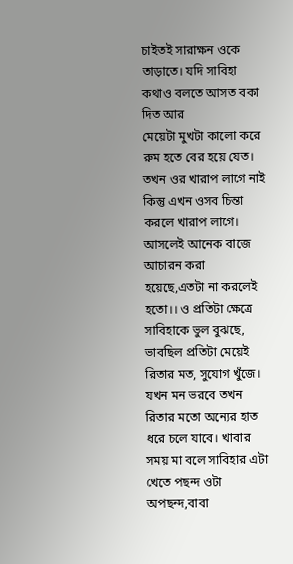চাইতই সারাক্ষন ওকে তাড়াতে। যদি সাবিহা কথাও বলতে আসত বকা দিত আর
মেয়েটা মুখটা কালো করে রুম হতে বের হয়ে যেত। তখন ওর খারাপ লাগে নাই কিন্তু এখন ওসব চিন্তা করলে খারাপ লাগে। আসলেই আনেক বাজে আচারন করা হয়েছে,এতটা না করলেই হতো।। ও প্রতিটা ক্ষেত্রে সাবিহাকে ভুল বুঝছে, ভাবছিল প্রতিটা মেয়েই রিতার মত, সুযোগ খুঁজে। যখন মন ভরবে তখন রিতার মতো অন্যের হাত ধরে চলে যাবে। খাবার সময় মা বলে সাবিহার এটা খেতে পছন্দ ওটা অপছন্দ,বাবা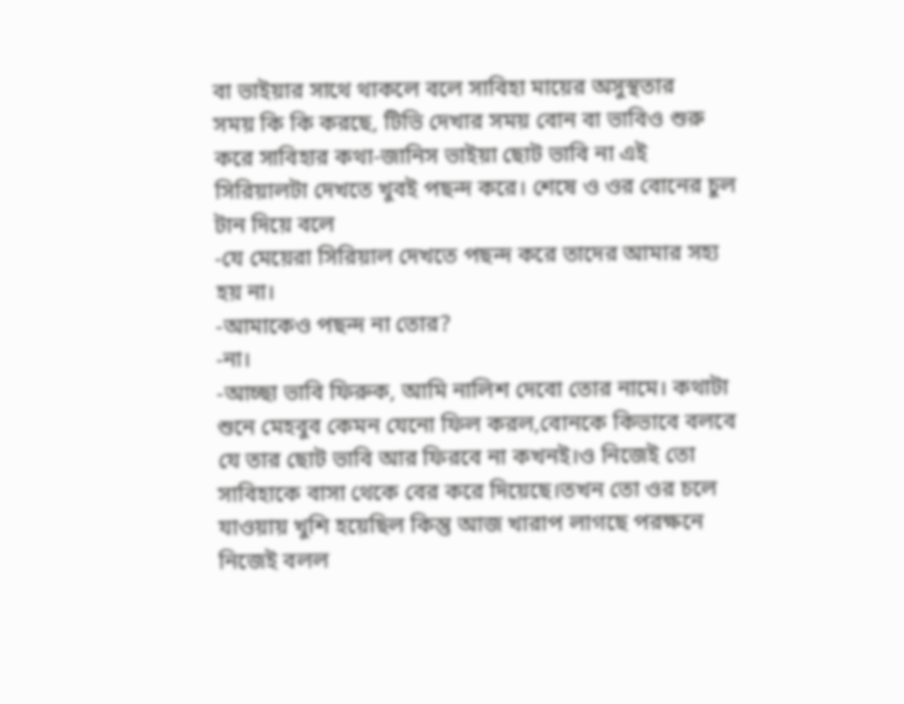বা ভাইয়ার সাথে থাকলে বলে সাবিহা মায়ের অসুস্থতার
সময় কি কি করছে, টিভি দেখার সময় বোন বা ভাবিও শুরু করে সাবিহার কথা-জানিস ভাইয়া ছোট ভাবি না এই সিরিয়ালটা দেখতে খুবই পছন্দ করে। শেষে ও ওর বোনের চুল টান দিয়ে বলে
-যে মেয়েরা সিরিয়াল দেখতে পছন্দ করে তাদের আমার সহ্য হয় না।
-আমাকেও পছন্দ না তোর?
-না।
-আচ্ছা ভাবি ফিরুক, আমি নালিশ দেবো তোর নামে। কথাটা শুনে মেহবুব কেমন যেনো ফিল করল,বোনকে কিভাবে বলবে যে তার ছোট ভাবি আর ফিরবে না কখনই।ও নিজেই তো সাবিহাকে বাসা থেকে বের করে দিয়েছে।তখন তো ওর চলে যাওয়ায় খুশি হয়েছিল কিন্তু আজ খারাপ লাগছে পরক্ষনে নিজেই বলল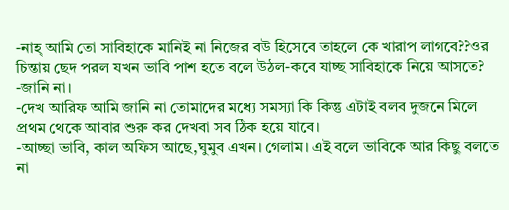-নাহ্ আমি তো সাবিহাকে মানিই না নিজের বউ হিসেবে তাহলে কে খারাপ লাগবে??ওর চিন্তায় ছেদ পরল যখন ভাবি পাশ হতে বলে উঠল-কবে যাচ্ছ সাবিহাকে নিয়ে আসতে?
-জানি না।
-দেখ আরিফ আমি জানি না তোমাদের মধ্যে সমস্যা কি কিন্তু এটাই বলব দুজনে মিলে প্রথম থেকে আবার শুরু কর দেখবা সব ঠিক হয়ে যাবে।
-আচ্ছা ভাবি, কাল অফিস আছে,ঘুমুব এখন। গেলাম। এই বলে ভাবিকে আর কিছু বলতে না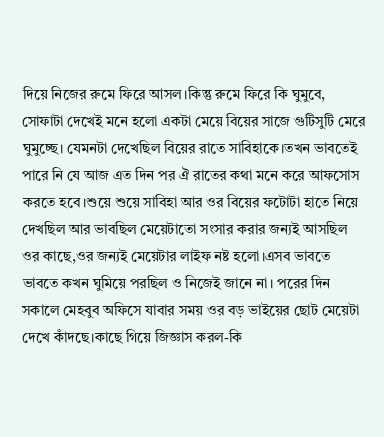দিয়ে নিজের রুমে ফিরে আসল।কিন্তু রুমে ফিরে কি ঘুমুবে, সোফাটা দেখেই মনে হলো একটা মেয়ে বিয়ের সাজে গুটিসুটি মেরে ঘুমুচ্ছে। যেমনটা দেখেছিল বিয়ের রাতে সাবিহাকে।তখন ভাবতেই পারে নি যে আজ এত দিন পর ঐ রাতের কথা মনে করে আফসোস করতে হবে।শুয়ে শুয়ে সাবিহা আর ওর বিয়ের ফটোটা হাতে নিয়ে দেখছিল আর ভাবছিল মেয়েটাতো সংসার করার জন্যই আসছিল ওর কাছে,ওর জন্যই মেয়েটার লাইফ নষ্ট হলো।এসব ভাবতে ভাবতে কখন ঘুমিয়ে পরছিল ও নিজেই জানে না। পরের দিন সকালে মেহবুব অফিসে যাবার সময় ওর বড় ভাইয়ের ছোট মেয়েটা দেখে কাঁদছে।কাছে গিয়ে জিজ্ঞাস করল-কি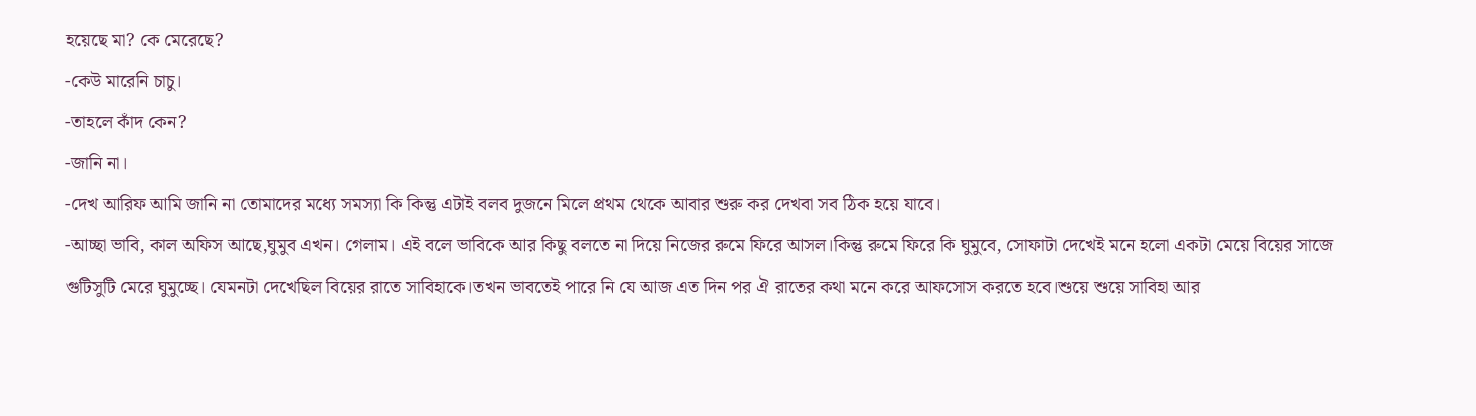হয়েছে মা? কে মেরেছে?
-কেউ মারেনি চাচু।
-তাহলে কাঁদ কেন?
-জানি না।
-দেখ আরিফ আমি জানি না তোমাদের মধ্যে সমস্যা কি কিন্তু এটাই বলব দুজনে মিলে প্রথম থেকে আবার শুরু কর দেখবা সব ঠিক হয়ে যাবে।
-আচ্ছা ভাবি, কাল অফিস আছে,ঘুমুব এখন। গেলাম। এই বলে ভাবিকে আর কিছু বলতে না দিয়ে নিজের রুমে ফিরে আসল।কিন্তু রুমে ফিরে কি ঘুমুবে, সোফাটা দেখেই মনে হলো একটা মেয়ে বিয়ের সাজে গুটিসুটি মেরে ঘুমুচ্ছে। যেমনটা দেখেছিল বিয়ের রাতে সাবিহাকে।তখন ভাবতেই পারে নি যে আজ এত দিন পর ঐ রাতের কথা মনে করে আফসোস করতে হবে।শুয়ে শুয়ে সাবিহা আর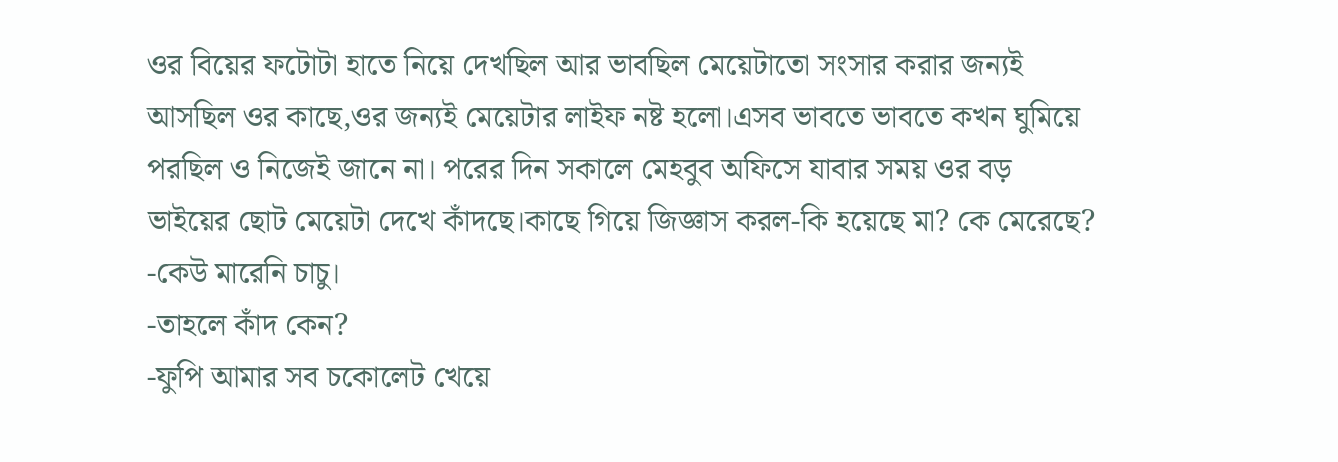ওর বিয়ের ফটোটা হাতে নিয়ে দেখছিল আর ভাবছিল মেয়েটাতো সংসার করার জন্যই আসছিল ওর কাছে,ওর জন্যই মেয়েটার লাইফ নষ্ট হলো।এসব ভাবতে ভাবতে কখন ঘুমিয়ে পরছিল ও নিজেই জানে না। পরের দিন সকালে মেহবুব অফিসে যাবার সময় ওর বড় ভাইয়ের ছোট মেয়েটা দেখে কাঁদছে।কাছে গিয়ে জিজ্ঞাস করল-কি হয়েছে মা? কে মেরেছে?
-কেউ মারেনি চাচু।
-তাহলে কাঁদ কেন?
-ফুপি আমার সব চকোলেট খেয়ে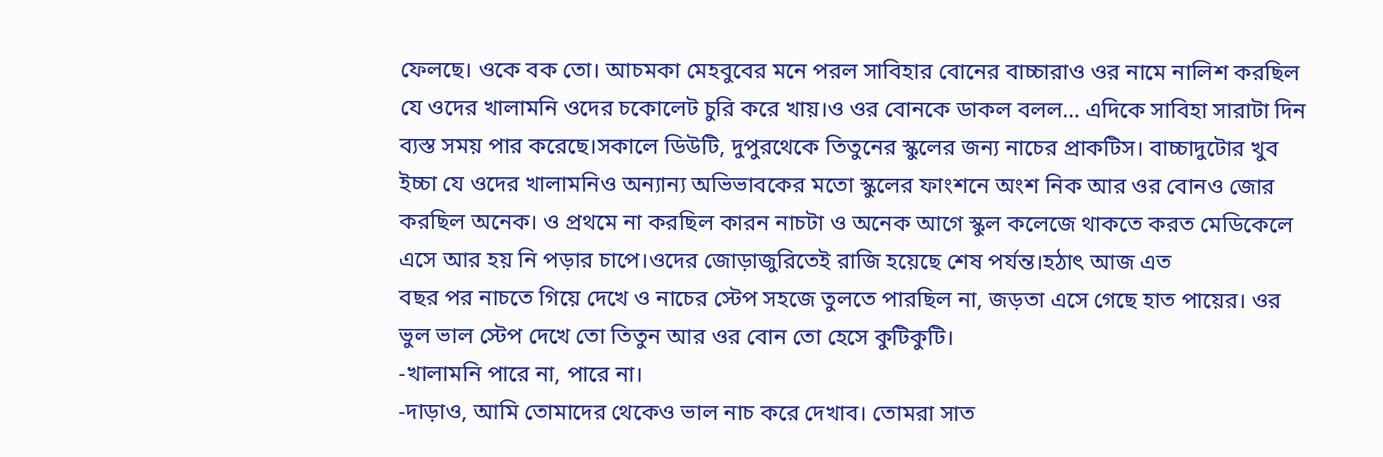ফেলছে। ওকে বক তো। আচমকা মেহবুবের মনে পরল সাবিহার বোনের বাচ্চারাও ওর নামে নালিশ করছিল যে ওদের খালামনি ওদের চকোলেট চুরি করে খায়।ও ওর বোনকে ডাকল বলল… এদিকে সাবিহা সারাটা দিন ব্যস্ত সময় পার করেছে।সকালে ডিউটি, দুপুরথেকে তিতুনের স্কুলের জন্য নাচের প্রাকটিস। বাচ্চাদুটোর খুব ইচ্চা যে ওদের খালামনিও অন্যান্য অভিভাবকের মতো স্কুলের ফাংশনে অংশ নিক আর ওর বোনও জোর করছিল অনেক। ও প্রথমে না করছিল কারন নাচটা ও অনেক আগে স্কুল কলেজে থাকতে করত মেডিকেলে এসে আর হয় নি পড়ার চাপে।ওদের জোড়াজুরিতেই রাজি হয়েছে শেষ পর্যন্ত।হঠাৎ আজ এত
বছর পর নাচতে গিয়ে দেখে ও নাচের স্টেপ সহজে তুলতে পারছিল না, জড়তা এসে গেছে হাত পায়ের। ওর ভুল ভাল স্টেপ দেখে তো তিতুন আর ওর বোন তো হেসে কুটিকুটি।
-খালামনি পারে না, পারে না।
-দাড়াও, আমি তোমাদের থেকেও ভাল নাচ করে দেখাব। তোমরা সাত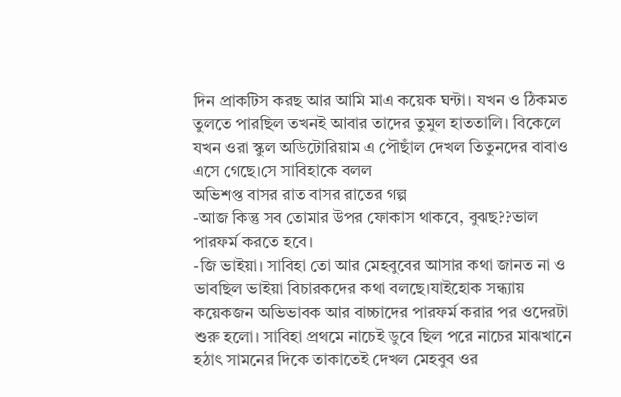দিন প্রাকটিস করছ আর আমি মাএ কয়েক ঘন্টা। যখন ও ঠিকমত তুলতে পারছিল তখনই আবার তাদের তুমুল হাততালি। বিকেলে যখন ওরা স্কুল অডিটোরিয়াম এ পৌছাঁল দেখল তিতুনদের বাবাও এসে গেছে।সে সাবিহাকে বলল
অভিশপ্ত বাসর রাত বাসর রাতের গল্প
-আজ কিন্তু সব তোমার উপর ফোকাস থাকবে, বুঝছ??ভাল পারফর্ম করতে হবে।
-জি ভাইয়া। সাবিহা তো আর মেহবুবের আসার কথা জানত না ও ভাবছিল ভাইয়া বিচারকদের কথা বলছে।যাইহোক সন্ধ্যায় কয়েকজন অভিভাবক আর বাচ্চাদের পারফর্ম করার পর ওদেরটা শুরু হলো। সাবিহা প্রথমে নাচেই ডুবে ছিল পরে নাচের মাঝখানে হঠাৎ সামনের দিকে তাকাতেই দেখল মেহবুব ওর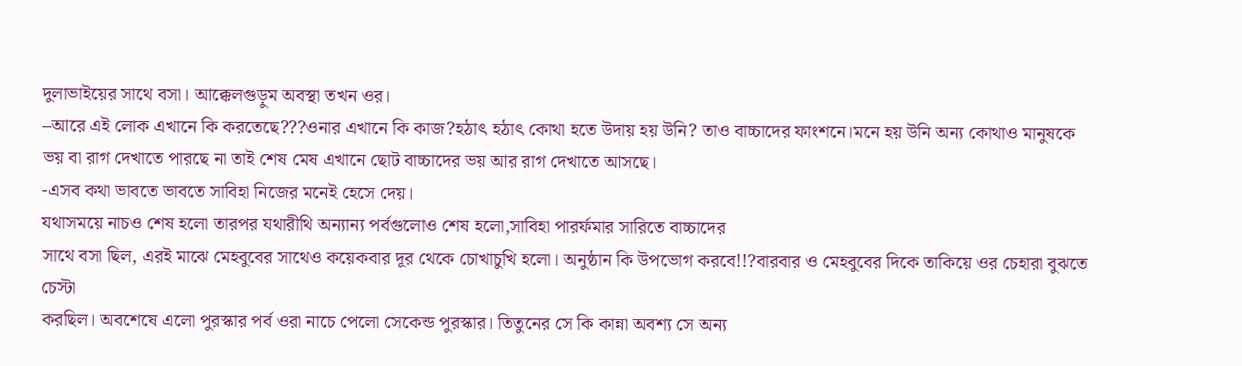দুলাভাইয়ের সাথে বসা। আক্কেলগুড়ুম অবস্থা তখন ওর।
–আরে এই লোক এখানে কি করতেছে???ওনার এখানে কি কাজ?হঠাৎ হঠাৎ কোথা হতে উদায় হয় উনি? তাও বাচ্চাদের ফাংশনে।মনে হয় উনি অন্য কোথাও মানুষকে ভয় বা রাগ দেখাতে পারছে না তাই শেষ মেষ এখানে ছোট বাচ্চাদের ভয় আর রাগ দেখাতে আসছে।
-এসব কথা ভাবতে ভাবতে সাবিহা নিজের মনেই হেসে দেয়।
যথাসময়ে নাচও শেষ হলো তারপর যথারীথি অন্যান্য পর্বগুলোও শেষ হলো,সাবিহা পারর্ফমার সারিতে বাচ্চাদের
সাথে বসা ছিল, এরই মাঝে মেহবুবের সাথেও কয়েকবার দূর থেকে চোখাচুখি হলো। অনুষ্ঠান কি উপভোগ করবে!!?বারবার ও মেহবুবের দিকে তাকিয়ে ওর চেহারা বুঝতে চেস্টা
করছিল। অবশেষে এলো পুরস্কার পর্ব ওরা নাচে পেলো সেকেন্ড পুরস্কার। তিতুনের সে কি কান্না অবশ্য সে অন্য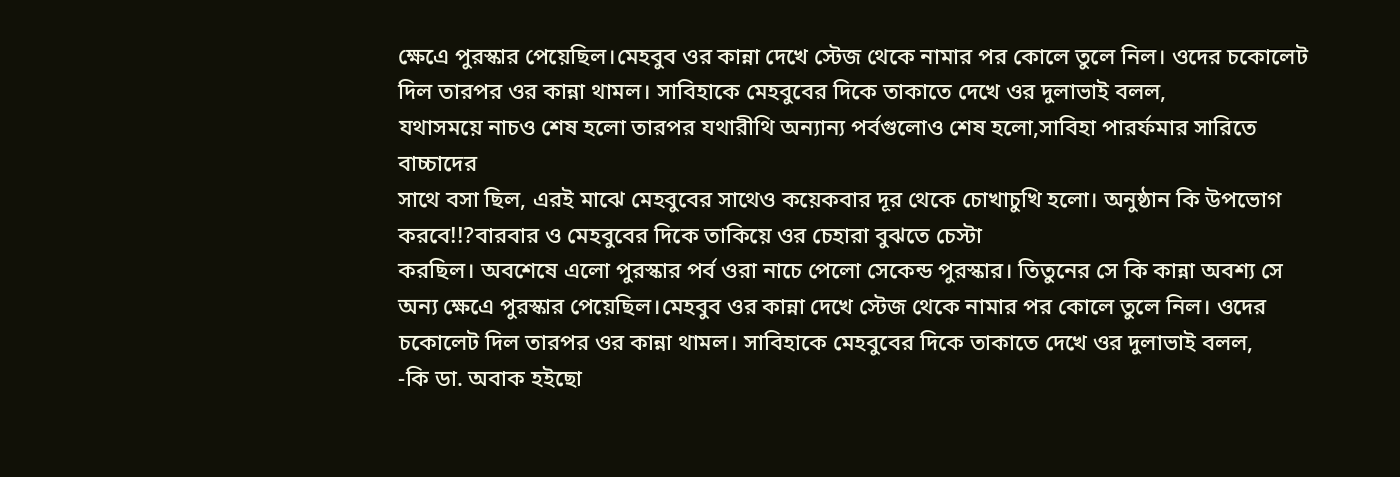ক্ষেএে পুরস্কার পেয়েছিল।মেহবুব ওর কান্না দেখে স্টেজ থেকে নামার পর কোলে তুলে নিল। ওদের চকোলেট দিল তারপর ওর কান্না থামল। সাবিহাকে মেহবুবের দিকে তাকাতে দেখে ওর দুলাভাই বলল,
যথাসময়ে নাচও শেষ হলো তারপর যথারীথি অন্যান্য পর্বগুলোও শেষ হলো,সাবিহা পারর্ফমার সারিতে বাচ্চাদের
সাথে বসা ছিল, এরই মাঝে মেহবুবের সাথেও কয়েকবার দূর থেকে চোখাচুখি হলো। অনুষ্ঠান কি উপভোগ করবে!!?বারবার ও মেহবুবের দিকে তাকিয়ে ওর চেহারা বুঝতে চেস্টা
করছিল। অবশেষে এলো পুরস্কার পর্ব ওরা নাচে পেলো সেকেন্ড পুরস্কার। তিতুনের সে কি কান্না অবশ্য সে অন্য ক্ষেএে পুরস্কার পেয়েছিল।মেহবুব ওর কান্না দেখে স্টেজ থেকে নামার পর কোলে তুলে নিল। ওদের চকোলেট দিল তারপর ওর কান্না থামল। সাবিহাকে মেহবুবের দিকে তাকাতে দেখে ওর দুলাভাই বলল,
-কি ডা. অবাক হইছো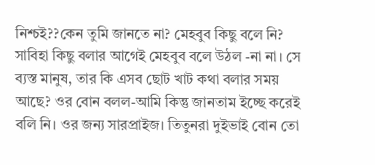নিশ্চই??কেন তুমি জানতে না? মেহবুব কিছু বলে নি? সাবিহা কিছু বলার আগেই মেহবুব বলে উঠল -না না। সে ব্যস্ত মানুষ, তার কি এসব ছোট খাট কথা বলার সময় আছে? ওর বোন বলল-আমি কিন্তু জানতাম ইচ্ছে করেই বলি নি। ওর জন্য সারপ্রাইজ। তিতুনরা দুইভাই বোন তো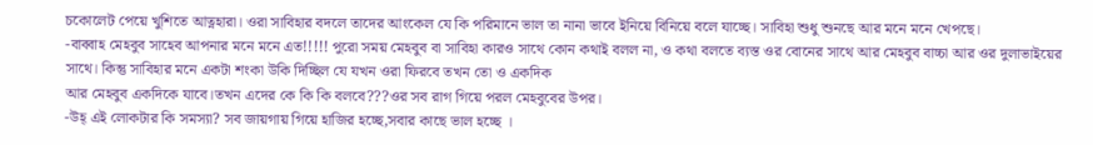চকোলেট পেয়ে খুশিতে আত্নহারা। ওরা সাবিহার বদলে তাদের আংকেল যে কি পরিমানে ভাল তা নানা ভাবে ইনিয়ে বিনিয়ে বলে যাচ্ছে। সাবিহা শুধু শুনছে আর মনে মনে খেপছে।
-বাব্বাহ মেহবুব সাহেব আপনার মনে মনে এত!!!!! পুরো সময় মেহবুব বা সাবিহা কারও সাথে কোন কথাই বলল না, ও কথা বলতে ব্যস্ত ওর বোনের সাথে আর মেহবুব বাচ্চা আর ওর দুলাভাইয়ের সাথে। কিন্তু সাবিহার মনে একটা শংকা উকি দিচ্ছিল যে যখন ওরা ফিরবে তখন তো ও একদিক
আর মেহবুব একদিকে যাবে।তখন এদের কে কি কি বলবে???ওর সব রাগ গিয়ে পরল মেহবুবের উপর।
-উহ্ এই লোকটার কি সমস্যা? সব জায়গায় গিয়ে হাজির হচ্ছে,সবার কাছে ভাল হচ্ছে ।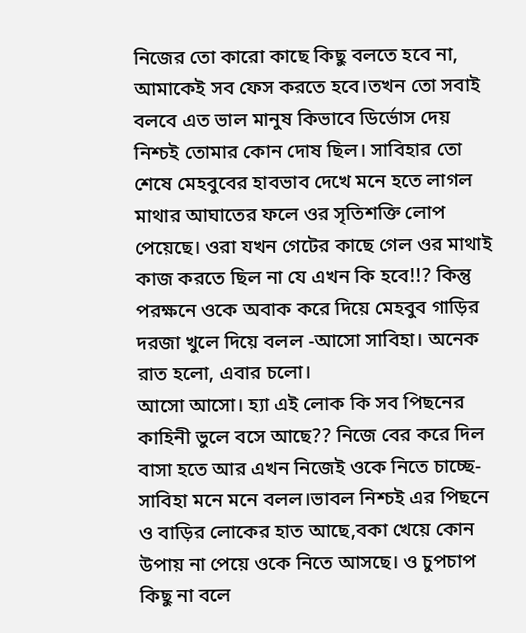নিজের তো কারো কাছে কিছু বলতে হবে না, আমাকেই সব ফেস করতে হবে।তখন তো সবাই বলবে এত ভাল মানুষ কিভাবে ডির্ভোস দেয় নিশ্চই তোমার কোন দোষ ছিল। সাবিহার তো শেষে মেহবুবের হাবভাব দেখে মনে হতে লাগল মাথার আঘাতের ফলে ওর সৃতিশক্তি লোপ পেয়েছে। ওরা যখন গেটের কাছে গেল ওর মাথাই কাজ করতে ছিল না যে এখন কি হবে!!? কিন্তু পরক্ষনে ওকে অবাক করে দিয়ে মেহবুব গাড়ির দরজা খুলে দিয়ে বলল -আসো সাবিহা। অনেক রাত হলো, এবার চলো।
আসো আসো। হ্যা এই লোক কি সব পিছনের কাহিনী ভুলে বসে আছে?? নিজে বের করে দিল বাসা হতে আর এখন নিজেই ওকে নিতে চাচ্ছে- সাবিহা মনে মনে বলল।ভাবল নিশ্চই এর পিছনে ও বাড়ির লোকের হাত আছে,বকা খেয়ে কোন উপায় না পেয়ে ওকে নিতে আসছে। ও চুপচাপ কিছু না বলে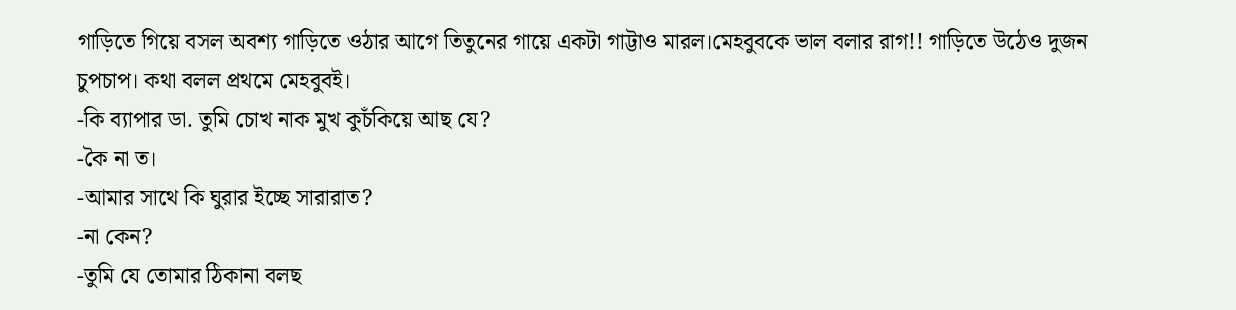গাড়িতে গিয়ে বসল অবশ্য গাড়িতে ওঠার আগে তিতুনের গায়ে একটা গাট্টাও মারল।মেহবুবকে ভাল বলার রাগ!! গাড়িতে উঠেও দুজন চুপচাপ। কথা বলল প্রথমে মেহবুবই।
-কি ব্যাপার ডা. তুমি চোখ নাক মুখ কুচঁকিয়ে আছ যে?
-কৈ না ত।
-আমার সাথে কি ঘুরার ইচ্ছে সারারাত?
-না কেন?
-তুমি যে তোমার ঠিকানা বলছ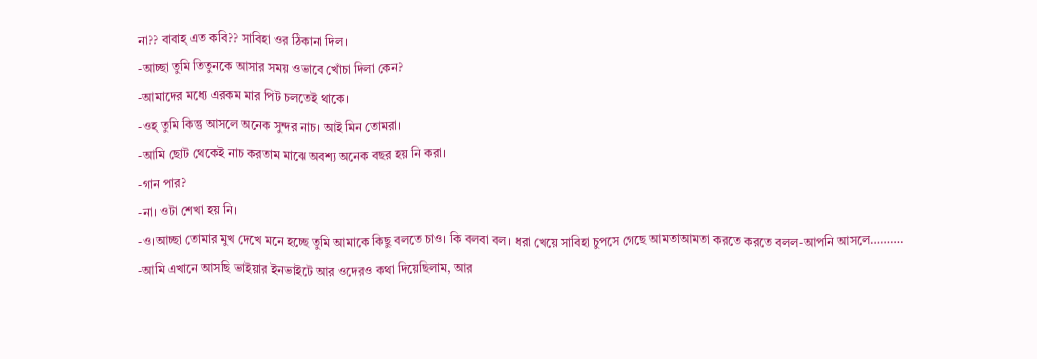না?? বাবাহ্ এত কবি?? সাবিহা ওর ঠিকানা দিল।
-আচ্ছা তুমি তিতুনকে আসার সময় ওভাবে খোঁচা দিলা কেন?
-আমাদের মধ্যে এরকম মার পিট চলতেই থাকে।
-ওহ্ তুমি কিন্তু আসলে অনেক সুন্দর নাচ। আই মিন তোমরা।
-আমি ছোট থেকেই নাচ করতাম মাঝে অবশ্য অনেক বছর হয় নি করা।
-গান পার?
-না। ওটা শেখা হয় নি।
-ও।আচ্ছা তোমার মুখ দেখে মনে হচ্ছে তুমি আমাকে কিছু বলতে চাও। কি বলবা বল। ধরা খেয়ে সাবিহা চুপসে গেছে আমতাআমতা করতে করতে বলল-আপনি আসলে……….
-আমি এখানে আসছি ভাইয়ার ইনভাইটে আর ওদেরও কথা দিয়েছিলাম, আর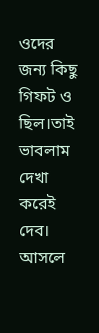ওদের জন্য কিছু গিফট ও ছিল।তাই ভাবলাম দেখা করেই দেব। আসলে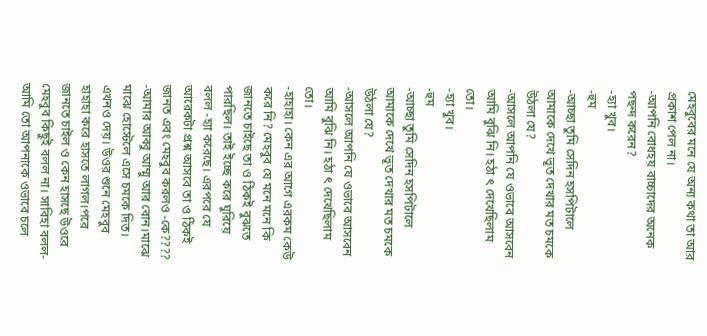মেহবুবের মনে যে অন্য কথা তা আর প্রকাশ পেল না।
-আপনি বোধহয় বাচ্চাদের অনেক পছন্দ করেন?
-হ্যা খুব।
-হুম
-আচ্ছা তুমি সেদিন হসপিটালে আমাকে দেখে ভূত দেখার মত চমকে উঠলা যে?
-আসলে আপনি যে ওভাবে আসবেন আমি বুঝি নি। হঠা ৎ দেখেছিলাম তো।
-হ্যা খুব।
-হুম
-আচ্ছা তুমি সেদিন হসপিটালে আমাকে দেখে ভূত দেখার মত চমকে উঠলা যে?
-আসলে আপনি যে ওভাবে আসবেন আমি বুঝি নি। হঠা ৎ দেখেছিলাম তো।
-হাহাহা। কেন এর আগে এরকম কেউ করে নি? মেহবুব যে মনে মনে কি জানতে চাইছে তা ও ঠিকই বুঝতে পারছিল। তাই ইচ্ছে করে ঘুরিয়ে বলল -হ্যা করেছে। এরপরে যে আরেকটা প্রশ্ন আসবে তা ও ঠিকই জানত এবং মেহবুব করলও -কে????
-আমার আব্বু আম্মু আর বোন।মাঝে মাঝে হোস্টেলে এসে চমকে দিত। এখনও দেয়। উওর শুনে মেহবুব হাহাহা করে হাসতে লাগল।পরে জানতে চাইল ও কেন হাসছে উওরে মেহবুব কিছুই বলল না। সাবিহা বলল-আমি তো আপনাকে ওভাবে চলে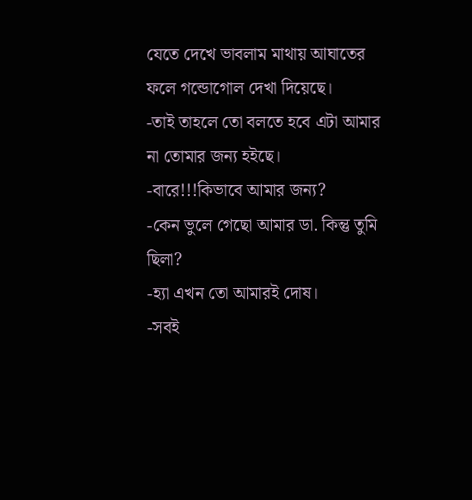যেতে দেখে ভাবলাম মাথায় আঘাতের ফলে গন্ডোগোল দেখা দিয়েছে।
-তাই তাহলে তো বলতে হবে এটা আমার না তোমার জন্য হইছে।
-বারে!!!কিভাবে আমার জন্য?
-কেন ভুলে গেছো আমার ডা. কিন্তু তুমি ছিলা?
-হ্যা এখন তো আমারই দোষ।
-সবই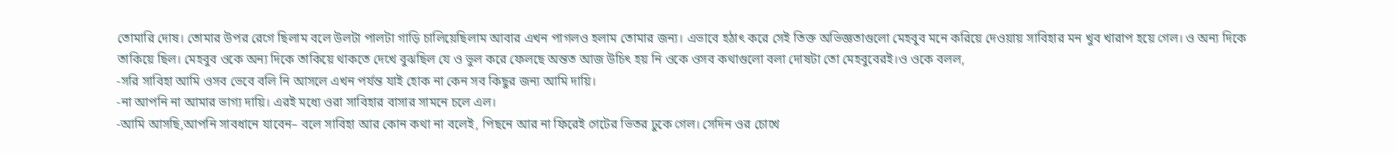তোমারি দোষ। তোমার উপর রেগে ছিলাম বলে উলটা পালটা গাড়ি চালিয়েছিলাম আবার এখন পাগলও হলাম তোমার জন্য। এভাবে হঠাৎ করে সেই তিক্ত অভিজ্ঞতাগুলো মেহবুব মনে করিয়ে দেওয়ায় সাবিহার মন খুব খারাপ হয়ে গেল। ও অন্য দিকে তাকিয়ে ছিল। মেহবুব ওকে অন্য দিকে তাকিয়ে থাকতে দেখে বুঝছিল যে ও ভুল করে ফেলছে অন্তত আজ উচিৎ হয় নি ওকে ওসব কথাগুলো বলা দোষটা তো মেহবুবেরই।ও ওকে বলল,
-সরি সাবিহা আমি ওসব ভেবে বলি নি আসলে এখন পর্যন্ত যাই হোক না কেন সব কিছুর জন্য আমি দায়ি।
-না আপনি না আমার ভাগ্য দায়ি। এরই মধ্যে ওরা সাবিহার বাসার সামনে চলে এল।
-আমি আসছি,আপনি সাবধানে যাবেন– বলে সাবিহা আর কোন কথা না বলেই, পিছনে আর না ফিরেই গেটের ভিতর ঢুকে গেল। সেদিন ওর চোখে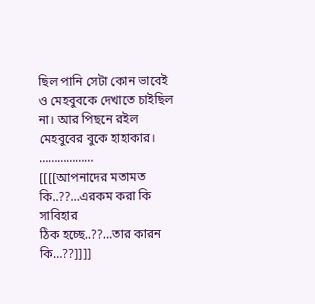ছিল পানি সেটা কোন ভাবেই ও মেহবুবকে দেখাতে চাইছিল না। আর পিছনে রইল মেহবুবের বুকে হাহাকার।
………………
[[[[আপনাদের মতামত কি..??…এরকম করা কি সাবিহার
ঠিক হচ্ছে..??…তার কারন কি…??]]]]